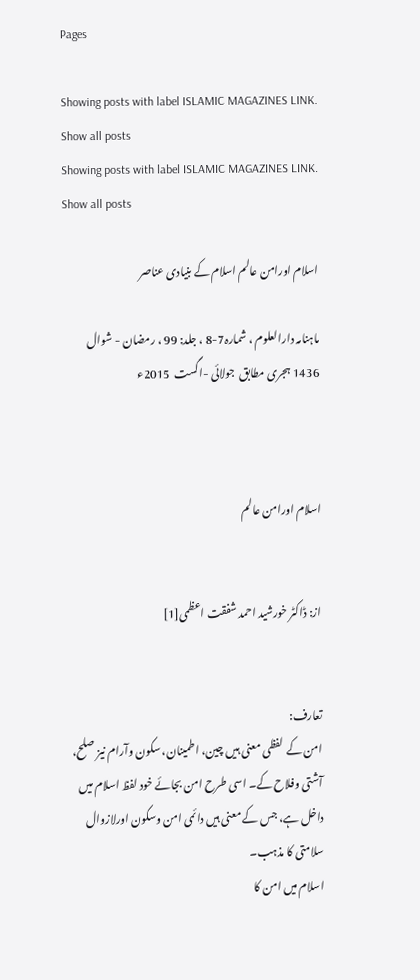Pages

Showing posts with label ISLAMIC MAGAZINES LINK. Show all posts
Showing posts with label ISLAMIC MAGAZINES LINK. Show all posts

اسلام اورامن عالم اسلام کے بنیادی عناصر

ماہنامہ دارالعلوم ، شمارہ7-8 ، جلد: 99 ، رمضان - شوال 1436 ہجری مطابق  جولائی -اگست  2015ء



اسلام اورامن عالم


از: ڈاکٹر خورشید احمد شفقت اعظمی[1]


تعارف:
امن کے لفظی معنی ہیں چین، اطمینان، سکون وآرام نیز صلح، آشتی وفلاح کے۔ اسی طرح امن بجائے خود لفظ اسلام میں داخل ہے، جس کے معنی ہیں دائمی امن وسکون اورلازوال سلامتی کا مذہب۔
اسلام میں امن کا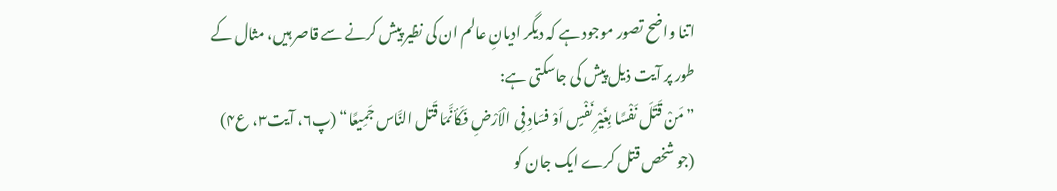اتنا واضح تصور موجود ہے کہ دیگر ادیانِ عالم ان کی نظیر پیش کرنے سے قاصر ہیں، مثال کے طور پر آیت ذیل پیش کی جاسکتی ہے:
”مَنْ قَتَلَ نَفْسًا بِغَیْرِ نَفْسٍ اَوْ فسَادِ فِی الْاَرْضِ فَکَأنَّمَا قَتل النَّاس جَمِیعًا“ (پ۶، آیت۳، ع۴)
(جو شخص قتل کرے ایک جان کو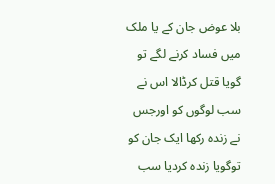بلا عوض جان کے یا ملک میں فساد کرنے لگے تو گویا قتل کرڈالا اس نے سب لوگوں کو اورجس نے زندہ رکھا ایک جان کو توگویا زندہ کردیا سب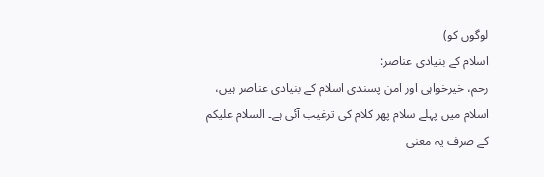لوگوں کو)
اسلام کے بنیادی عناصر:
رحم، خیرخواہی اور امن پسندی اسلام کے بنیادی عناصر ہیں، اسلام میں پہلے سلام پھر کلام کی ترغیب آئی ہے۔ السلام علیکم کے صرف یہ معنی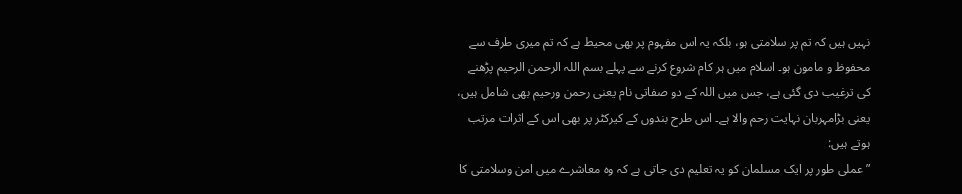نہیں ہیں کہ تم پر سلامتی ہو، بلکہ یہ اس مفہوم پر بھی محیط ہے کہ تم میری طرف سے محفوظ و مامون ہو۔ اسلام میں ہر کام شروع کرنے سے پہلے بسم اللہ الرحمن الرحیم پڑھنے کی ترغیب دی گئی ہے، جس میں اللہ کے دو صفاتی نام یعنی رحمن ورحیم بھی شامل ہیں، یعنی بڑامہربان نہایت رحم والا ہے۔ اس طرح بندوں کے کیرکٹر پر بھی اس کے اثرات مرتب ہوتے ہیں:
”عملی طور پر ایک مسلمان کو یہ تعلیم دی جاتی ہے کہ وہ معاشرے میں امن وسلامتی کا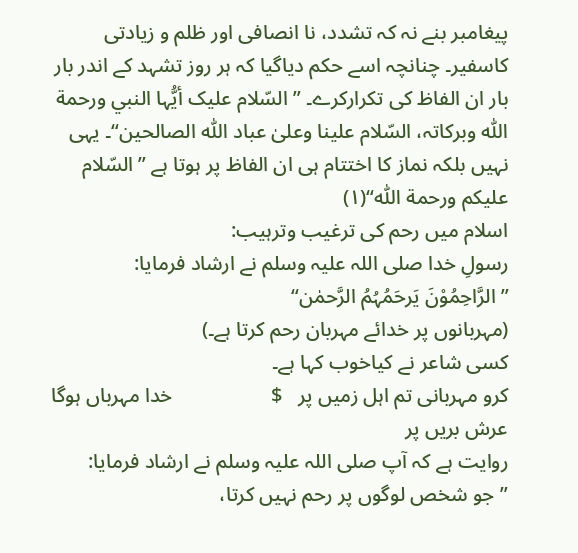پیغامبر بنے نہ کہ تشدد، نا انصافی اور ظلم و زیادتی کاسفیر۔ چنانچہ اسے حکم دیاگیا کہ ہر روز تشہد کے اندر بار بار ان الفاظ کی تکرارکرے۔ ”السّلام علیک أیُّہا النبي ورحمة اللّٰہ وبرکاتہ، السّلام علینا وعلیٰ عباد اللّٰہ الصالحین“۔ یہی نہیں بلکہ نماز کا اختتام ہی ان الفاظ پر ہوتا ہے ”السّلام علیکم ورحمة اللّٰہ“(۱)
اسلام میں رحم کی ترغیب وترہیب:
رسولِ خدا صلی اللہ علیہ وسلم نے ارشاد فرمایا:
”الرَّاحِمُوْنَ یَرحَمُہُمُ الرَّحمٰن“
(مہربانوں پر خدائے مہربان رحم کرتا ہے۔)
کسی شاعر نے کیاخوب کہا ہے۔
کرو مہربانی تم اہل زمیں پر   $                   خدا مہرباں ہوگا عرش بریں پر
روایت ہے کہ آپ صلی اللہ علیہ وسلم نے ارشاد فرمایا:
”جو شخص لوگوں پر رحم نہیں کرتا،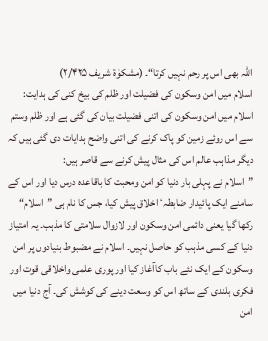اللہ بھی اس پر رحم نہیں کرتا“۔ (مشکوٰة شریف ۲/۴۲۵)
اسلام میں امن وسکون کی فضیلت اور ظلم کی بیخ کنی کی ہدایت:
اسلام میں امن وسکون کی اتنی فضیلت بیان کی گئی ہے اور ظلم وستم سے اس روئے زمین کو پاک کرنے کی اتنی واضح ہدایات دی گئی ہیں کہ دیگر مذاہب عالم اس کی مثال پیش کرنے سے قاصر ہیں:
”اسلام نے پہلی بار دنیا کو امن ومحبت کا باقاعدہ درس دیا اور اس کے سامنے ایک پائیدار ضابطہٴ اخلاق پیش کیا، جس کا نام ہی ”اسلام“ رکھا گیا یعنی دائمی امن وسکون اور لازوال سلامتی کا مذہب۔ یہ امتیاز دنیا کے کسی مذہب کو حاصل نہیں۔ اسلام نے مضبوط بنیادوں پر امن وسکون کے ایک نئے باب کاآغاز کیا اور پوری علمی واخلاقی قوت اور فکری بلندی کے ساتھ اس کو وسعت دینے کی کوشش کی۔ آج دنیا میں امن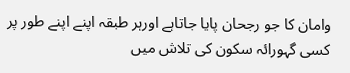وامان کا جو رجحان پایا جاتاہے اورہر طبقہ اپنے اپنے طور پر کسی گہورائہ سکون کی تلاش میں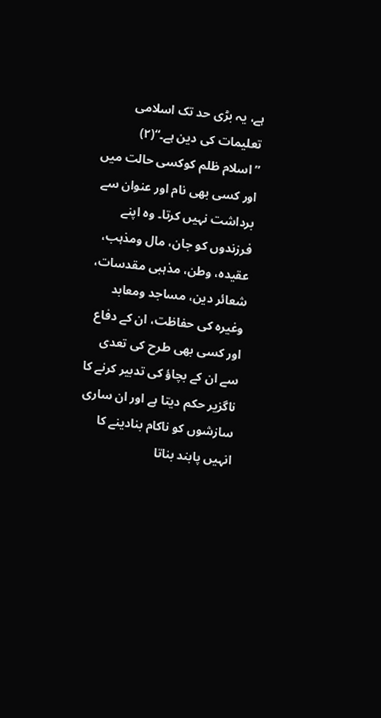ہے، یہ بڑی حد تک اسلامی تعلیمات کی دین ہے۔“(۲)
”اسلام ظلم کوکسی حالت میں اور کسی بھی نام اور عنوان سے برداشت نہیں کرتا۔ وہ اپنے فرزندوں کو جان، مال ومذہب، عقیدہ، وطن، مذہبی مقدسات، شعائر دین، مساجد ومعابد وغیرہ کی حفاظت، ان کے دفاع اور کسی بھی طرح کی تعدی سے ان کے بچاؤ کی تدبیر کرنے کا ناگزیر حکم دیتا ہے اور ان ساری سازشوں کو ناکام بنادینے کا انہیں پابند بناتا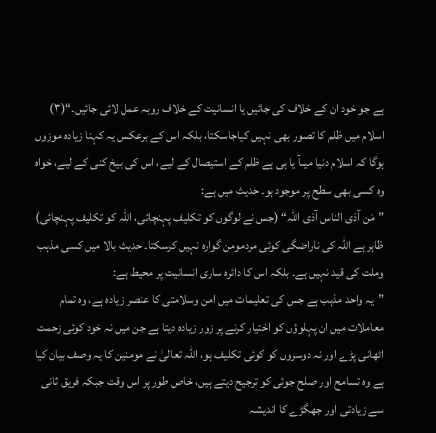ہے جو خود ان کے خلاف کی جائیں یا انسانیت کے خلاف روبہ عمل لائی جائیں۔“(۳)
اسلام میں ظلم کا تصور بھی نہیں کیاجاسکتا، بلکہ اس کے برعکس یہ کہنا زیادہ موزوں ہوگا کہ اسلام دنیا میںآ یا ہی ہے ظلم کے استیصال کے لیے، اس کی بیخ کنی کے لیے، خواہ وہ کسی بھی سطح پر موجود ہو۔ حدیث میں ہے:
”مَن آذی الناس آذی اللّٰہ“ (جس نے لوگوں کو تکلیف پہنچائی، اللہ کو تکلیف پہنچائی)
ظاہر ہے اللہ کی ناراضگی کوئی مردمومن گوارہ نہیں کرسکتا۔ حدیث بالا میں کسی مذہب وملت کی قید نہیں ہے۔ بلکہ اس کا دائرہ ساری انسانیت پر محیط ہے:
”یہ واحد مذہب ہے جس کی تعلیمات میں امن وسلامتی کا عنصر زیادہ ہے، وہ تمام معاملات میں ان پہلوؤں کو اختیار کرنے پر زور زیادہ دیتا ہے جن میں نہ خود کوئی زحمت اٹھانی پڑے اور نہ دوسروں کو کوئی تکلیف ہو، اللہ تعالیٰ نے مومنین کا یہ وصف بیان کیا ہے وہ تسامح اور صلح جوئی کو ترجیح دیتے ہیں، خاص طور پر اس وقت جبکہ فریق ثانی سے زیادتی اور جھگڑے کا اندیشہ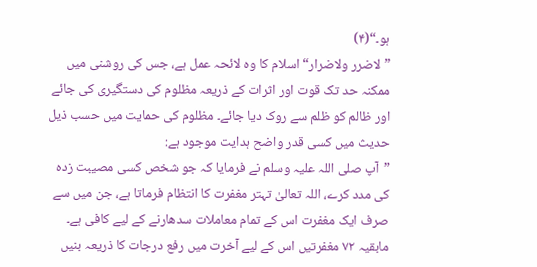ہو۔“(۴)
”لاضرر ولاضرار“ اسلام کا وہ لائحہ عمل ہے، جس کی روشنی میں ممکنہ حد تک قوت اور اثرات کے ذریعہ مظلوم کی دستگیری کی جائے اور ظالم کو ظلم سے روک دیا جائے۔ مظلوم کی حمایت میں حسب ذیل حدیث میں کسی قدر واضح ہدایت موجود ہے:
”آپ صلی اللہ علیہ وسلم نے فرمایا کہ جو شخص کسی مصیبت زدہ کی مدد کرے، اللہ تعالیٰ تہتر مغفرت کا انتظام فرماتا ہے، جن میں سے صرف ایک مغفرت اس کے تمام معاملات سدھارنے کے لیے کافی ہے۔ مابقیہ ۷۲ مغفرتیں اس کے لیے آخرت میں رفع درجات کا ذریعہ بنیں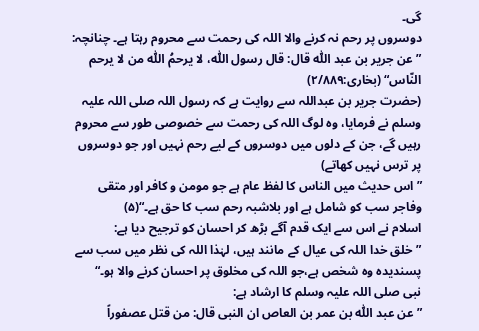گی۔
دوسروں پر رحم نہ کرنے والا اللہ کی رحمت سے محروم رہتا ہے۔ چنانچہ:
”عن جریر بن عبد اللّٰہ قال: قال رسول اللّٰہ، لا یرحمُ اللّٰہ من لا یرحم النّاس“ (بخاری:۲/۸۸۹)
(حضرت جریر بن عبداللہ سے روایت ہے کہ رسول اللہ صلی اللہ علیہ وسلم نے فرمایا، وہ لوگ اللہ کی رحمت سے خصوصی طور سے محروم رہیں گے، جن کے دلوں میں دوسروں کے لیے رحم نہیں اور جو دوسروں پر ترس نہیں کھاتے)
”اس حدیث میں الناس کا لفظ عام ہے جو مومن و کافر اور متقی وفاجر سب کو شامل ہے اور بلاشبہ رحم سب کا حق ہے۔“(۵)
اسلام نے اس سے ایک قدم آگے بڑھ کر احسان کو ترجیح دیا ہے:
”خلق خدا اللہ کی عیال کے مانند ہیں، لہٰذا اللہ کی نظر میں سب سے پسندیدہ وہ شخص ہے،جو اللہ کی مخلوق پر احسان کرنے والا ہو۔“
نبی صلی اللہ علیہ وسلم کا ارشاد ہے:
”عن عبد اللّٰہ بن عمر بن العاص ان النبی قال: من قتل عصفوراً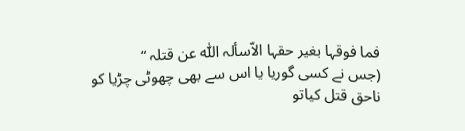فما فوقہا بغیر حقہا الاّسألہ اللّٰہ عن قتلہ “
(جس نے کسی گوریا یا اس سے بھی چھوٹی چڑیا کو ناحق قتل کیاتو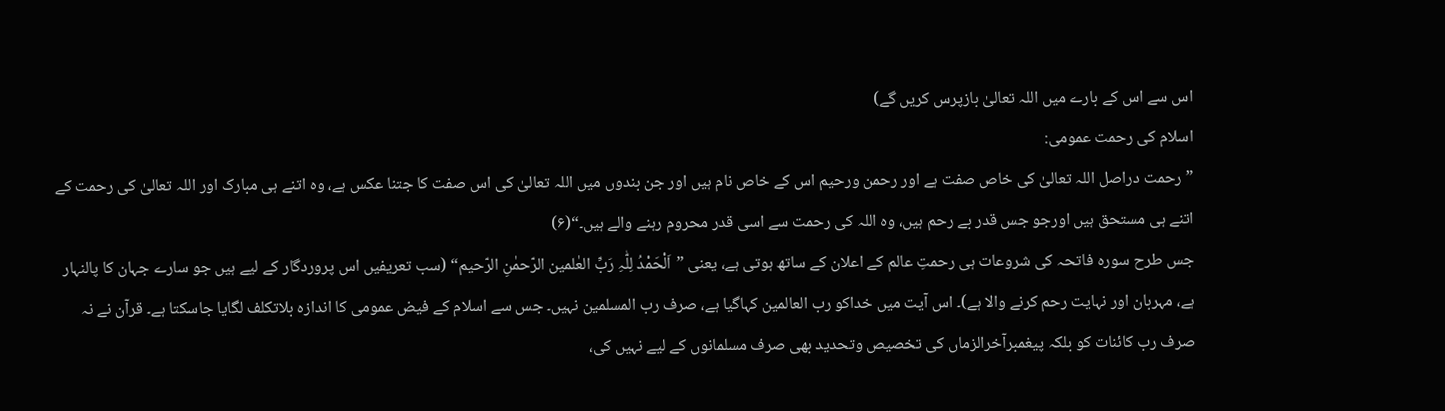اس سے اس کے بارے میں اللہ تعالیٰ بازپرس کریں گے)
اسلام کی رحمت عمومی:
”رحمت دراصل اللہ تعالیٰ کی خاص صفت ہے اور رحمن ورحیم اس کے خاص نام ہیں اور جن بندوں میں اللہ تعالیٰ کی اس صفت کا جتنا عکس ہے، وہ اتنے ہی مبارک اور اللہ تعالیٰ کی رحمت کے اتنے ہی مستحق ہیں اورجو جس قدر بے رحم ہیں، وہ اللہ کی رحمت سے اسی قدر محروم رہنے والے ہیں۔“(۶)
جس طرح سورہ فاتحہ کی شروعات ہی رحمتِ عالم کے اعلان کے ساتھ ہوتی ہے، یعنی ”اَلْحَمْدُ لِلّٰہِ رَبِّ العٰلمین الرّحمٰنِ الرّحیم“ (سب تعریفیں اس پروردگار کے لیے ہیں جو سارے جہان کا پالنہار ہے، مہربان اور نہایت رحم کرنے والا ہے)۔ اس آیت میں خداکو رب العالمین کہاگیا ہے، صرف رب المسلمین نہیں۔ جس سے اسلام کے فیض عمومی کا اندازہ بلاتکلف لگایا جاسکتا ہے۔ قرآن نے نہ صرف رب کائنات کو بلکہ پیغمبرآخرالزماں کی تخصیص وتحدید بھی صرف مسلمانوں کے لیے نہیں کی،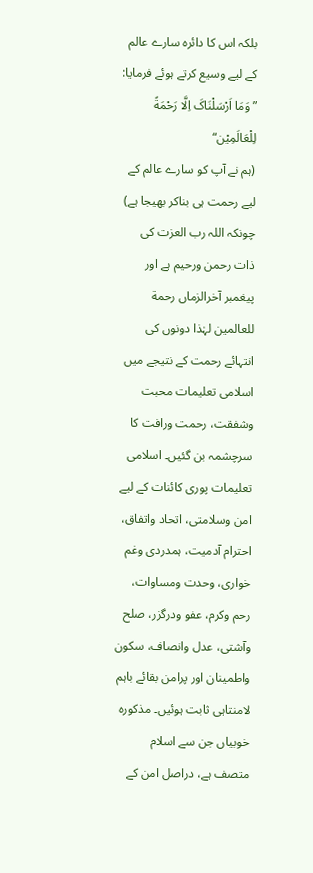بلکہ اس کا دائرہ سارے عالم کے لیے وسیع کرتے ہوئے فرمایا:
”وَمَا اَرْسَلْنَاکَ اِلَّا رَحْمَةً لِلْعَالَمِیْن“
(ہم نے آپ کو سارے عالم کے لیے رحمت ہی بناکر بھیجا ہے)
چونکہ اللہ رب العزت کی ذات رحمن ورحیم ہے اور پیغمبر آخرالزماں رحمة للعالمین لہٰذا دونوں کی انتہائے رحمت کے نتیجے میں اسلامی تعلیمات محبت وشفقت، رحمت ورافت کا سرچشمہ بن گئیں۔ اسلامی تعلیمات پوری کائنات کے لیے امن وسلامتی، اتحاد واتفاق، احترام آدمیت، ہمدردی وغم خواری، وحدت ومساوات، رحم وکرم، عفو ودرگزر، صلح وآشتی، عدل وانصاف، سکون واطمینان اور پرامن بقائے باہم لامنتاہی ثابت ہوئیں۔ مذکورہ خوبیاں جن سے اسلام متصف ہے، دراصل امن کے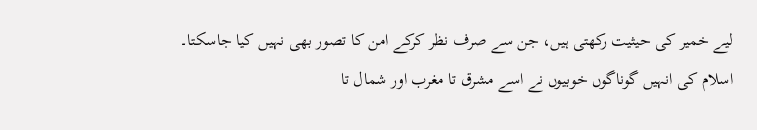لیے خمیر کی حیثیت رکھتی ہیں، جن سے صرف نظر کرکے امن کا تصور بھی نہیں کیا جاسکتا۔
اسلام کی انہیں گوناگوں خوبیوں نے اسے مشرق تا مغرب اور شمال تا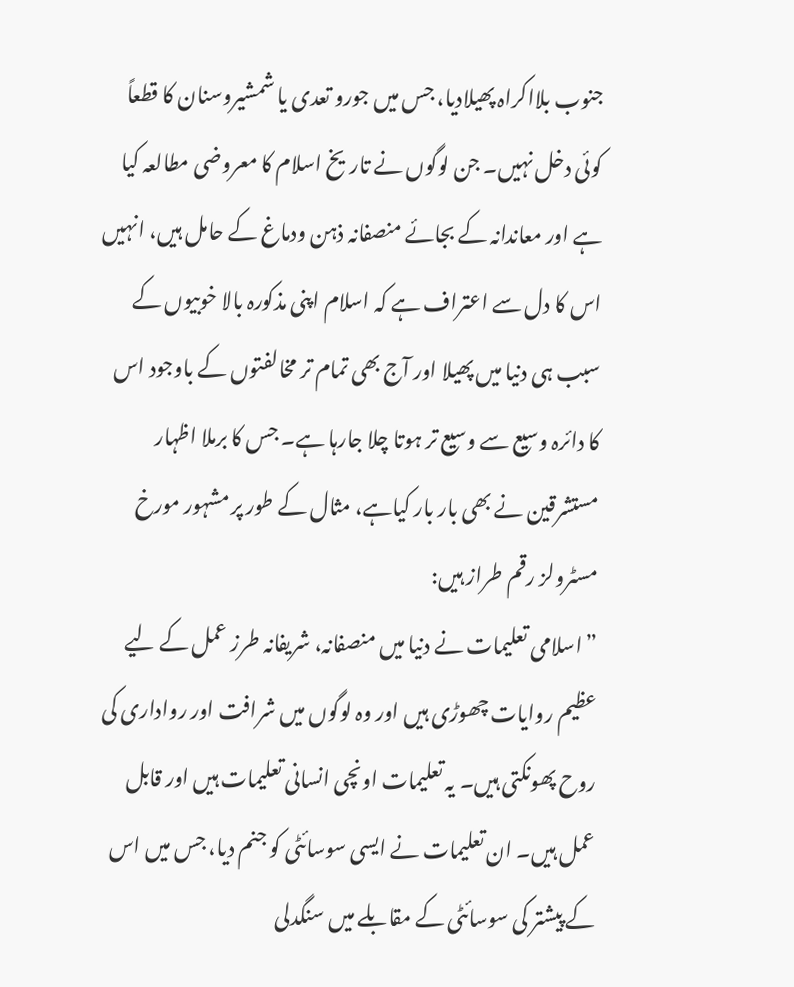جنوب بلااکراہ پھیلادیا، جس میں جورو تعدی یا شمشیروسنان کا قطعاً کوئی دخل نہیں۔ جن لوگوں نے تاریخ اسلام کا معروضی مطالعہ کیا ہے اور معاندانہ کے بجائے منصفانہ ذہن ودماغ کے حامل ہیں، انہیں اس کا دل سے اعتراف ہے کہ اسلام اپنی مذکورہ بالا خوبیوں کے سبب ہی دنیا میں پھیلا اور آج بھی تمام تر مخالفتوں کے باوجود اس کا دائرہ وسیع سے وسیع تر ہوتا چلا جارہا ہے۔ جس کا برملا اظہار مستشرقین نے بھی بار بار کیاہے، مثال کے طور پر مشہور مورخ مسٹرولز رقم طراز ہیں:
”اسلامی تعلیمات نے دنیا میں منصفانہ، شریفانہ طرز عمل کے لیے عظیم روایات چھوڑی ہیں اور وہ لوگوں میں شرافت اور رواداری کی روح پھونکتی ہیں۔ یہ تعلیمات اونچی انسانی تعلیمات ہیں اور قابل عمل ہیں۔ ان تعلیمات نے ایسی سوسائٹی کو جنم دیا، جس میں اس کے پیشتر کی سوسائٹی کے مقابلے میں سنگدلی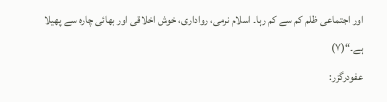اور اجتماعی ظلم کم سے کم رہا۔ اسلام نرمی، رواداری، خوش اخلاقی اور بھائی چارہ سے پھیلا ہے۔“(۷)
عفودرگزر: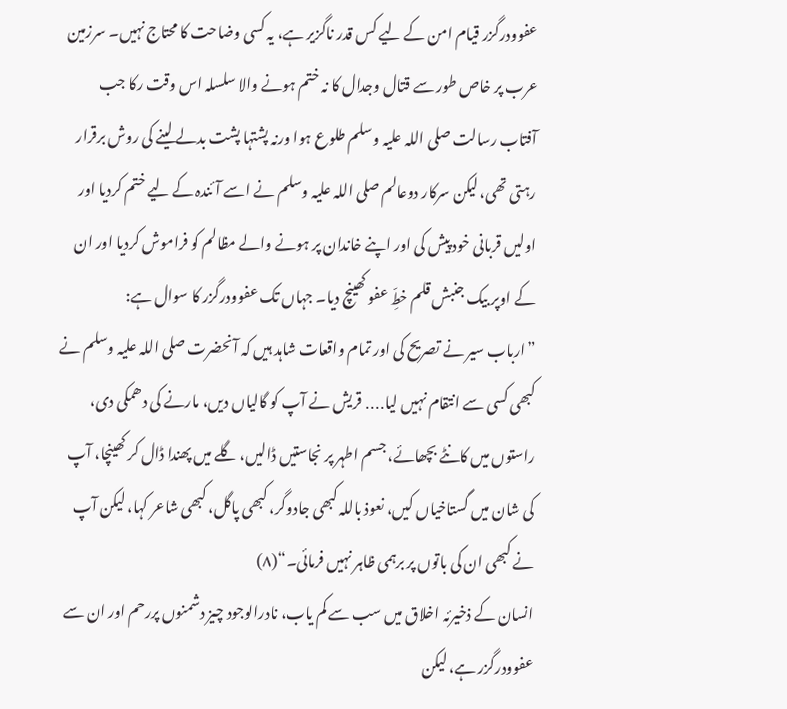عفوودرگزر قیام امن کے لیے کس قدر ناگزیر ہے، یہ کسی وضاحت کا محتاج نہیں۔ سرزمین عرب پر خاص طور سے قتال وجدال کا نہ ختم ہونے والا سلسلہ اس وقت رکا جب آفتاب رسالت صلی اللہ علیہ وسلم طلوع ہوا ورنہ پشتہا پشت بدلے لینے کی روش برقرار رہتی تھی، لیکن سرکار دوعالم صلی اللہ علیہ وسلم نے اسے آئندہ کے لیے ختم کردیا اور اولیں قربانی خود پیش کی اور اپنے خاندان پر ہونے والے مظالم کو فراموش کردیا اور ان کے اوپر بیک جنبش قلم خطِّ عفو کھینچ دیا۔ جہاں تک عفوودرگزر کا سوال ہے:
”ارباب سیر نے تصریح کی اور تمام واقعات شاہد ہیں کہ آنحضرت صلی اللہ علیہ وسلم نے کبھی کسی سے انتقام نہیں لیا․․․․ قریش نے آپ کو گالیاں دیں، مارنے کی دھمکی دی، راستوں میں کانٹے بچھائے، جسم اطہر پر نجاستیں ڈالیں، گلے میں پھندا ڈال کر کھینچا، آپ کی شان میں گستاخیاں کیں، نعوذ باللہ کبھی جادوگر، کبھی پاگل، کبھی شاعر کہا، لیکن آپ نے کبھی ان کی باتوں پر برہمی ظاہر نہیں فرمائی۔“(۸)
انسان کے ذخیرئہ اخلاق میں سب سے کم یاب، نادرالوجود چیز دشمنوں پررحم اور ان سے عفوودرگزر ہے، لیکن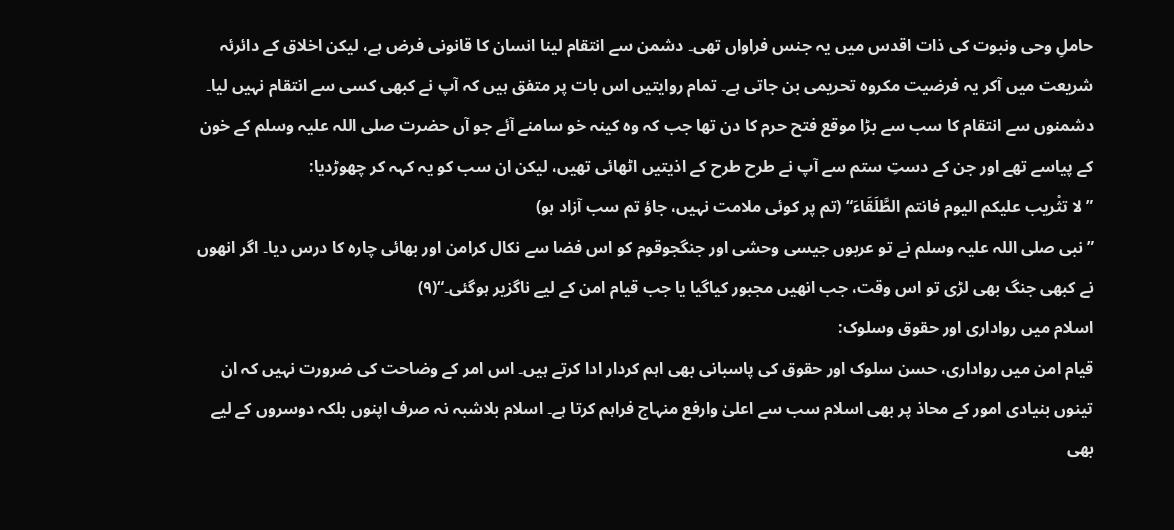حاملِ وحی ونبوت کی ذات اقدس میں یہ جنس فراواں تھی۔ دشمن سے انتقام لینا انسان کا قانونی فرض ہے، لیکن اخلاق کے دائرئہ شریعت میں آکر یہ فرضیت مکروہ تحریمی بن جاتی ہے۔ تمام روایتیں اس بات پر متفق ہیں کہ آپ نے کبھی کسی سے انتقام نہیں لیا۔ دشمنوں سے انتقام کا سب سے بڑا موقع فتح حرم کا دن تھا جب کہ وہ کینہ خو سامنے آئے جو آں حضرت صلی اللہ علیہ وسلم کے خون کے پیاسے تھے اور جن کے دستِ ستم سے آپ نے طرح طرح کے اذیتیں اٹھائی تھیں، لیکن ان سب کو یہ کہہ کر چھوڑدیا:
”لا تثْریب علیکم الیوم فانتم الطَّلَقَاءَ“ (تم پر کوئی ملامت نہیں، جاؤ تم سب آزاد ہو)
”نبی صلی اللہ علیہ وسلم نے تو عربوں جیسی وحشی اور جنگجوقوم کو اس فضا سے نکال کرامن اور بھائی چارہ کا درس دیا۔ اگر انھوں نے کبھی جنگ بھی لڑی تو اس وقت، جب انھیں مجبور کیاگیا یا جب قیام امن کے لیے ناگزیر ہوگئی۔“(۹)
اسلام میں رواداری اور حقوق وسلوک:
قیام امن میں رواداری، حسن سلوک اور حقوق کی پاسبانی بھی اہم کردار ادا کرتے ہیں۔ اس امر کے وضاحت کی ضرورت نہیں کہ ان تینوں بنیادی امور کے محاذ پر بھی اسلام سب سے اعلیٰ وارفع منہاج فراہم کرتا ہے۔ اسلام بلاشبہ نہ صرف اپنوں بلکہ دوسروں کے لیے بھی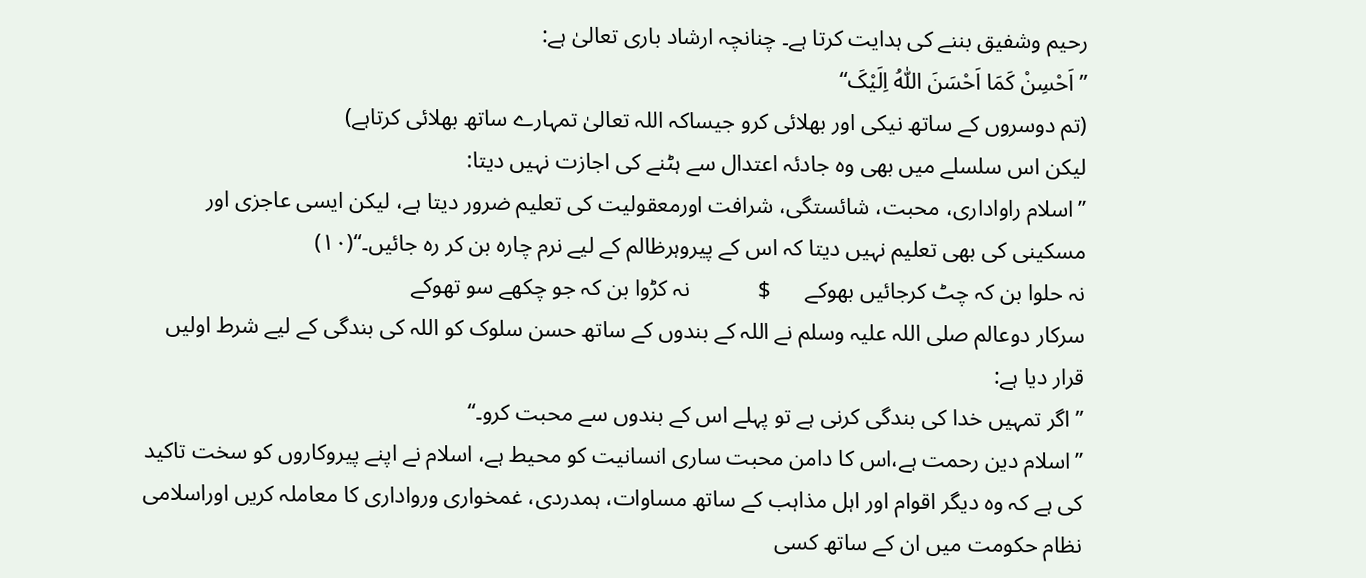رحیم وشفیق بننے کی ہدایت کرتا ہے۔ چنانچہ ارشاد باری تعالیٰ ہے:
”اَحْسِنْ کَمَا اَحْسَنَ اللّٰہُ اِلَیْکَ“
(تم دوسروں کے ساتھ نیکی اور بھلائی کرو جیساکہ اللہ تعالیٰ تمہارے ساتھ بھلائی کرتاہے)
لیکن اس سلسلے میں بھی وہ جادئہ اعتدال سے ہٹنے کی اجازت نہیں دیتا:
”اسلام راواداری، محبت، شائستگی، شرافت اورمعقولیت کی تعلیم ضرور دیتا ہے، لیکن ایسی عاجزی اور مسکینی کی بھی تعلیم نہیں دیتا کہ اس کے پیروہرظالم کے لیے نرم چارہ بن کر رہ جائیں۔“(۱۰)
نہ حلوا بن کہ چٹ کرجائیں بھوکے      $            نہ کڑوا بن کہ جو چکھے سو تھوکے
سرکار دوعالم صلی اللہ علیہ وسلم نے اللہ کے بندوں کے ساتھ حسن سلوک کو اللہ کی بندگی کے لیے شرط اولیں قرار دیا ہے:
”اگر تمہیں خدا کی بندگی کرنی ہے تو پہلے اس کے بندوں سے محبت کرو۔“
”اسلام دین رحمت ہے،اس کا دامن محبت ساری انسانیت کو محیط ہے، اسلام نے اپنے پیروکاروں کو سخت تاکید کی ہے کہ وہ دیگر اقوام اور اہل مذاہب کے ساتھ مساوات، ہمدردی، غمخواری ورواداری کا معاملہ کریں اوراسلامی نظام حکومت میں ان کے ساتھ کسی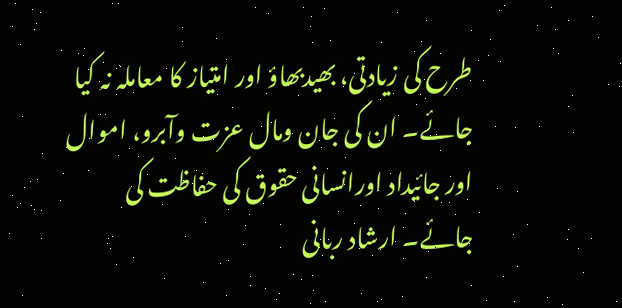طرح کی زیادتی، بھیدبھاؤ اور امتیاز کا معاملہ نہ کیا جائے۔ ان کی جان ومال عزت وآبرو، اموال اور جائیداد اورانسانی حقوق کی حفاظت کی جائے۔ ارشاد ربانی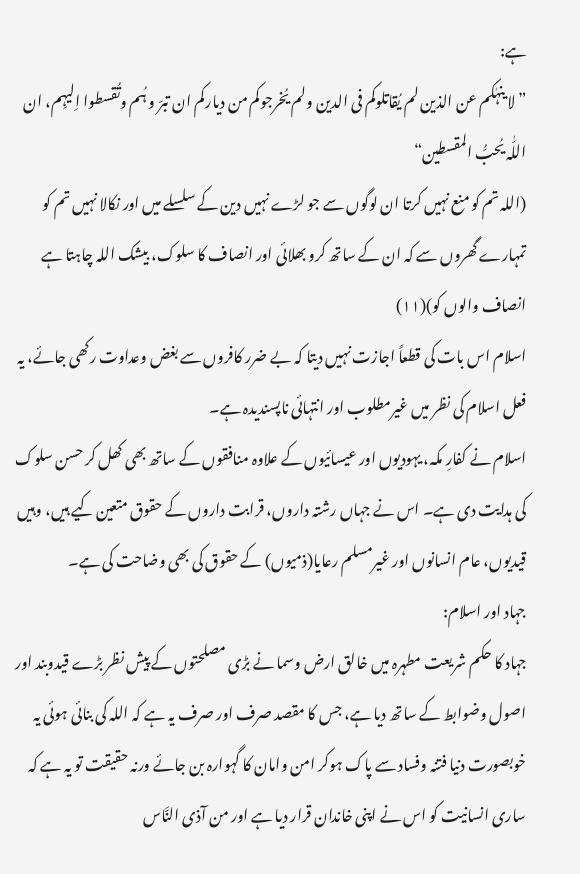ہے:
”لا ینہٰکم عن الذین لم یُقاتلوکم فی الدین ولم یُخرجوکم من دیارکم ان تبرّ و ہُم وتُقسطوا اِلیہِم، ان اللّٰہ یُحبُّ المقسطین“
(اللہ تم کو منع نہیں کرتا ان لوگوں سے جو لڑے نہیں دین کے سلسلے میں اور نکالا نہیں تم کو تمہارے گھروں سے کہ ان کے ساتھ کرو بھلائی اور انصاف کا سلوک، بیشک اللہ چاہتا ہے انصاف والوں کو)(۱۱)
اسلام اس بات کی قطعاً اجازت نہیں دیتا کہ بے ضرر کافروں سے بغض وعداوت رکھی جائے، یہ فعل اسلام کی نظر میں غیرمطلوب اور انتہائی ناپسندیدہ ہے۔
اسلام نے کفارِ مکہ، یہودیوں اور عیسائیوں کے علاوہ منافقوں کے ساتھ بھی کھل کر حسن سلوک کی ہدایت دی ہے۔ اس نے جہاں رشتہ داروں، قرابت داروں کے حقوق متعین کیے ہیں، وہیں قیدیوں، عام انسانوں اور غیرمسلم رعایا(ذمیوں) کے حقوق کی بھی وضاحت کی ہے۔
جہاد اور اسلام:
جہاد کا حکم شریعت مطہرہ میں خالق ارض وسما نے بڑی مصلحتوں کے پیش نظر بڑے قیدوبند اور اصول وضوابط کے ساتھ دیا ہے، جس کا مقصد صرف اور صرف یہ ہے کہ اللہ کی بنائی ہوئی یہ خوبصورت دنیا فتنہ وفساد سے پاک ہوکر امن وامان کا گہوارہ بن جائے ورنہ حقیقت تو یہ ہے کہ ساری انسانیت کو اس نے اپنی خاندان قرار دیا ہے اور من آذی النَّاس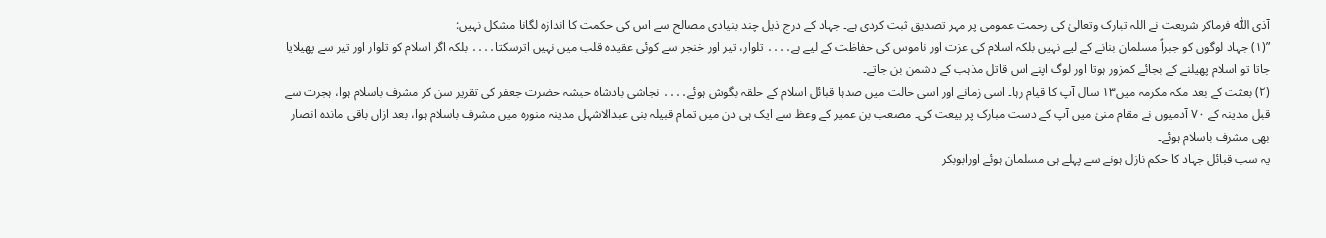آذی اللّٰہ فرماکر شریعت نے اللہ تبارک وتعالیٰ کی رحمت عمومی پر مہر تصدیق ثبت کردی ہے۔ جہاد کے درج ذیل چند بنیادی مصالح سے اس کی حکمت کا اندازہ لگانا مشکل نہیں:
”(۱) جہاد لوگوں کو جبراً مسلمان بنانے کے لیے نہیں بلکہ اسلام کی عزت اور ناموس کی حفاظت کے لیے ہے․․․․ تلوار، تیر اور خنجر سے کوئی عقیدہ قلب میں نہیں اترسکتا․․․․ بلکہ اگر اسلام کو تلوار اور تیر سے پھیلایا جاتا تو اسلام پھیلنے کے بجائے کمزور ہوتا اور لوگ اپنے اس قاتل مذہب کے دشمن بن جاتے۔
(۲) بعثت کے بعد مکہ مکرمہ میں۱۳ سال آپ کا قیام رہا۔ اسی زمانے اور اسی حالت میں صدہا قبائل اسلام کے حلقہ بگوش ہوئے․․․․ نجاشی بادشاہ حبشہ حضرت جعفر کی تقریر سن کر مشرف باسلام ہوا، ہجرت سے قبل مدینہ کے ۷۰ آدمیوں نے مقام منیٰ میں آپ کے دست مبارک پر بیعت کی۔ مصعب بن عمیر کے وعظ سے ایک ہی دن میں تمام قبیلہ بنی عبدالاشہل مدینہ منورہ میں مشرف باسلام ہوا، بعد ازاں باقی ماندہ انصار بھی مشرف باسلام ہوئے۔
یہ سب قبائل جہاد کا حکم نازل ہونے سے پہلے ہی مسلمان ہوئے اورابوبکر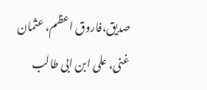صدیق،فاروق اعظم، عثمان غنی، علی ابن ابی طالب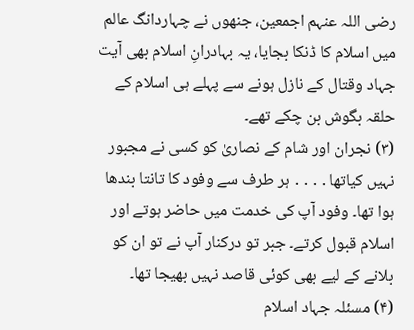رضی اللہ عنہم اجمعین، جنھوں نے چہاردانگ عالم میں اسلام کا ڈنکا بجایا، یہ بہادرانِ اسلام بھی آیت جہاد وقتال کے نازل ہونے سے پہلے ہی اسلام کے حلقہ بگوش بن چکے تھے۔
(۳) نجران اور شام کے نصاریٰ کو کسی نے مجبور نہیں کیاتھا․․․․ ہر طرف سے وفود کا تانتا بندھا ہوا تھا۔ وفود آپ کی خدمت میں حاضر ہوتے اور اسلام قبول کرتے۔ جبر تو درکنار آپ نے تو ان کو بلانے کے لیے بھی کوئی قاصد نہیں بھیجا تھا۔
(۴) مسئلہ جہاد اسلام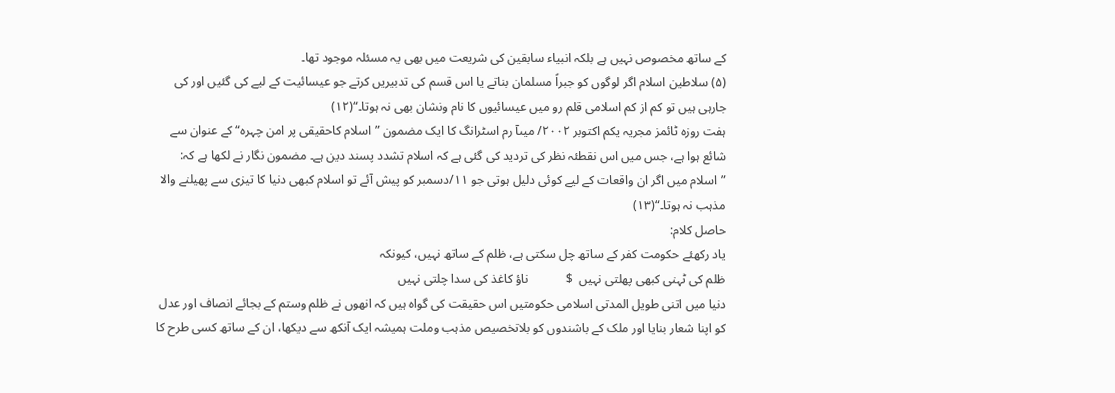کے ساتھ مخصوص نہیں ہے بلکہ انبیاء سابقین کی شریعت میں بھی یہ مسئلہ موجود تھا۔
(۵) سلاطین اسلام اگر لوگوں کو جبراً مسلمان بناتے یا اس قسم کی تدبیریں کرتے جو عیسائیت کے لیے کی گئیں اور کی جارہی ہیں تو کم از کم اسلامی قلم رو میں عیسائیوں کا نام ونشان بھی نہ ہوتا۔“(۱۲)
ہفت روزہ ٹائمز مجریہ یکم اکتوبر ۲۰۰۲/ میںآ رم اسٹرانگ کا ایک مضمون ”اسلام کاحقیقی پر امن چہرہ“ کے عنوان سے شائع ہوا ہے، جس میں اس نقطئہ نظر کی تردید کی گئی ہے کہ اسلام تشدد پسند دین ہے۔ مضمون نگار نے لکھا ہے کہ:
”اسلام میں اگر ان واقعات کے لیے کوئی دلیل ہوتی جو ۱۱/دسمبر کو پیش آئے تو اسلام کبھی دنیا کا تیزی سے پھیلنے والا مذہب نہ ہوتا۔“(۱۳)
حاصل کلام:
یاد رکھئے حکومت کفر کے ساتھ چل سکتی ہے، ظلم کے ساتھ نہیں، کیونکہ
ظلم کی ٹہنی کبھی پھلتی نہیں  $            ناؤ کاغذ کی سدا چلتی نہیں
دنیا میں اتنی طویل المدتی اسلامی حکومتیں اس حقیقت کی گواہ ہیں کہ انھوں نے ظلم وستم کے بجائے انصاف اور عدل کو اپنا شعار بنایا اور ملک کے باشندوں کو بلاتخصیص مذہب وملت ہمیشہ ایک آنکھ سے دیکھا، ان کے ساتھ کسی طرح کا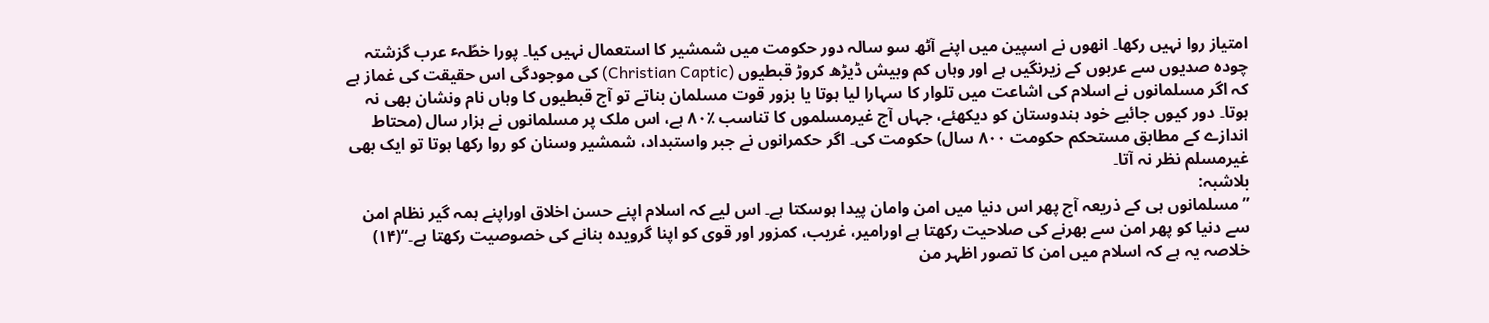امتیاز روا نہیں رکھا۔ انھوں نے اسپین میں اپنے آٹھ سو سالہ دور حکومت میں شمشیر کا استعمال نہیں کیا۔ پورا خطّہٴ عرب گزشتہ چودہ صدیوں سے عربوں کے زیرنگیں ہے اور وہاں کم وبیش ڈیڑھ کروڑ قبطیوں (Christian Captic) کی موجودگی اس حقیقت کی غماز ہے کہ اگر مسلمانوں نے اسلام کی اشاعت میں تلوار کا سہارا لیا ہوتا یا بزور قوت مسلمان بناتے تو آج قبطیوں کا وہاں نام ونشان بھی نہ ہوتا۔ دور کیوں جائیے خود ہندوستان کو دیکھئے، جہاں آج غیرمسلموں کا تناسب ٪۸۰ ہے، اس ملک پر مسلمانوں نے ہزار سال (محتاط اندازے کے مطابق مستحکم حکومت ۸۰۰ سال) حکومت کی۔ اگر حکمرانوں نے جبر واستبداد، شمشیر وسنان کو روا رکھا ہوتا تو ایک بھی غیرمسلم نظر نہ آتا۔
بلاشبہ:
”مسلمانوں ہی کے ذریعہ آج پھر اس دنیا میں امن وامان پیدا ہوسکتا ہے۔ اس لیے کہ اسلام اپنے حسن اخلاق اوراپنے ہمہ گیر نظام امن سے دنیا کو پھر امن سے بھرنے کی صلاحیت رکھتا ہے اورامیر، غریب، کمزور اور قوی کو اپنا گرویدہ بنانے کی خصوصیت رکھتا ہے۔“(۱۴)
خلاصہ یہ ہے کہ اسلام میں امن کا تصور اظہر من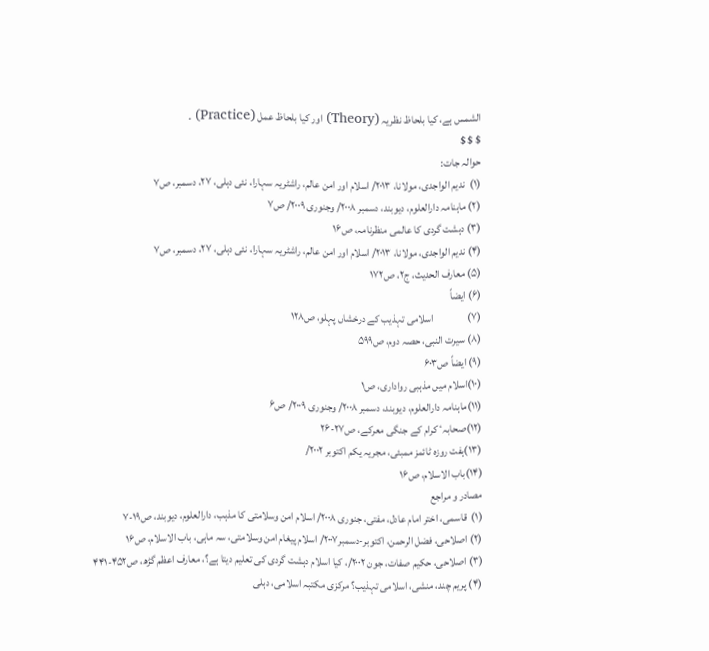الشمس ہے، کیا بلحاظ نظریہ (Theory) اور کیا بلحاظ عمل (Practice) ۔
$ $ $
حوالہ جات:
(۱)  ندیم الواجدی، مولانا، ۲۰۱۳/ اسلام اور امن عالم، راشٹریہ سہارا، نئی دہلی، ۲۷، دسمبر، ص۷
(۲) ماہنامہ دارالعلوم، دیوبند، دسمبر ۲۰۰۸/ وجنوری ۲۰۰۹/ ص۷
(۳) دہشت گردی کا عالمی منظرنامہ، ص۱۶
(۴) ندیم الواجدی، مولانا، ۲۰۱۳/ اسلام اور امن عالم، راشٹریہ سہارا، نئی دہلی، ۲۷، دسمبر، ص۷
(۵) معارف الحدیث، ج۲، ص۱۷۲
(۶) ایضاً
(۷)                اسلامی تہذیب کے درخشاں پہلو، ص۱۲۸
(۸) سیرت النبی، حصہ دوم، ص۵۹۹
(۹) ایضاً ص۶۰۳
(۱۰)اسلام میں مذہبی رواداری، ص۱
(۱۱)ماہنامہ دارالعلوم، دیوبند، دسمبر ۲۰۰۸/ وجنوری ۲۰۰۹/ ص۶
(۱۲)صحابہٴ کرام کے جنگی معرکے، ص۲۷-۲۶
(۱۳)ہفت روزہ ٹائمز ممبئی، مجریہ یکم اکتوبر ۲۰۰۲/
(۱۴)باب الاسلام، ص۱۶
مصادر و مراجع
(۱)  قاسمی، اختر امام عادل، مفتی، جنوری ۲۰۰۸/ اسلام امن وسلامتی کا مذہب، دارالعلوم، دیوبند، ص۱۹-۷
(۲) اصلاحی، فضل الرحمن، اکتوبر-دسمبر۲۰۰۷/ اسلام پیغام امن وسلامتی، سہ ماہی، باب الاسلام، ص۱۶
(۳) اصلاحی، حکیم صفات، جون ۲۰۰۲/، کیا اسلام دہشت گردی کی تعلیم دیتا ہے؟، معارف اعظم گڑھ، ص۴۵۲-۴۴۱
(۴) پریم چند، منشی، اسلامی تہذیب؟ مرکزی مکتبہ اسلامی، دہلی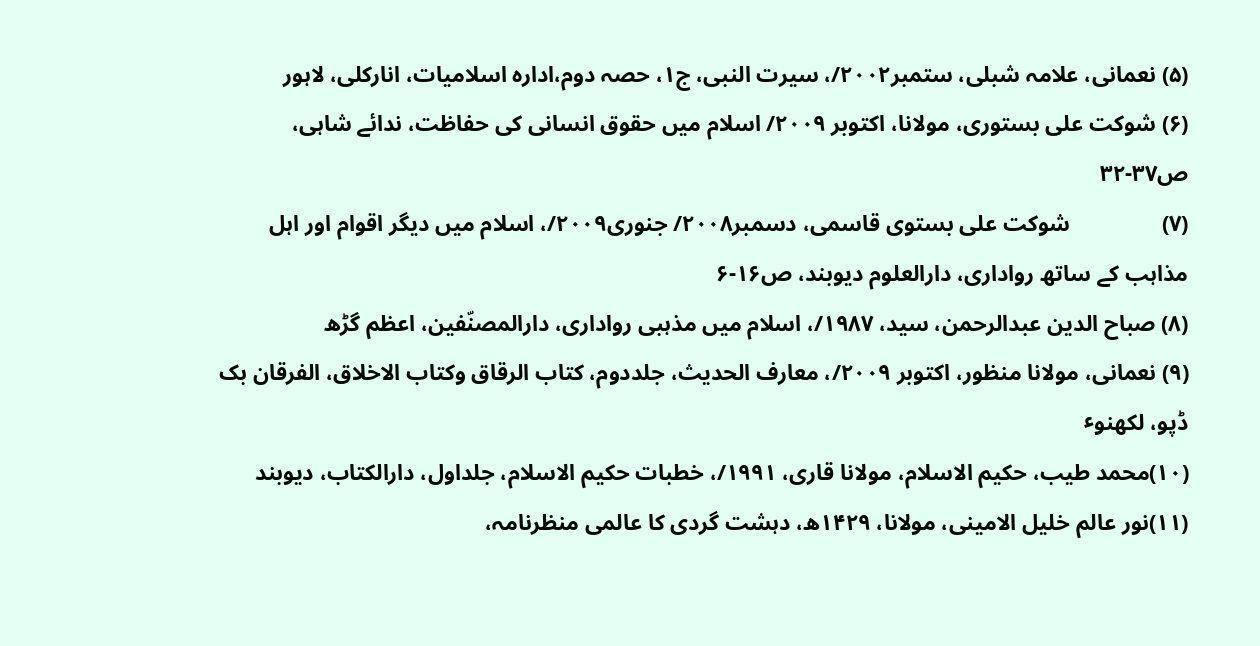(۵) نعمانی، علامہ شبلی، ستمبر۲۰۰۲/، سیرت النبی، ج۱، حصہ دوم،ادارہ اسلامیات، انارکلی، لاہور
(۶) شوکت علی بستوری، مولانا، اکتوبر ۲۰۰۹/ اسلام میں حقوق انسانی کی حفاظت، ندائے شاہی، ص۳۷-۳۲
(۷)                شوکت علی بستوی قاسمی، دسمبر۲۰۰۸/ جنوری۲۰۰۹/، اسلام میں دیگر اقوام اور اہل مذاہب کے ساتھ رواداری، دارالعلوم دیوبند، ص۱۶-۶
(۸) صباح الدین عبدالرحمن، سید، ۱۹۸۷/، اسلام میں مذہبی رواداری، دارالمصنّفین، اعظم گڑھ
(۹) نعمانی، مولانا منظور، اکتوبر ۲۰۰۹/، معارف الحدیث، جلددوم، کتاب الرقاق وکتاب الاخلاق، الفرقان بک ڈپو، لکھنوٴ
(۱۰)محمد طیب، حکیم الاسلام، مولانا قاری، ۱۹۹۱/، خطبات حکیم الاسلام، جلداول، دارالکتاب، دیوبند
(۱۱)نور عالم خلیل الامینی، مولانا، ۱۴۲۹ھ، دہشت گردی کا عالمی منظرنامہ،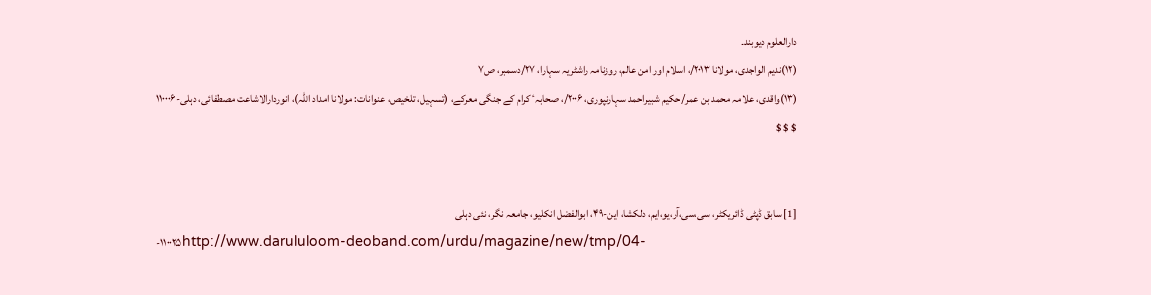دارالعلوم دیوبند۔
(۱۲)ندیم الواجدی، مولانا ۲۰۱۳/، اسلام اور امن عالم، روزنامہ راشٹریہ سہارا، ۲۷/دسمبر، ص۷
(۱۳)واقدی، علامہ محمد بن عمر/حکیم شبیراحمد سہارنپوری، ۲۰۰۶/، صحابہٴ کرام کے جنگی معرکے، (تسہیل، تلخیص، عنوانات: مولانا امداد اللہ)، انوردارالاشاعت مصطفائی، دہلی-۱۱۰۰۰۶
$ $ $


[1] سابق ڈپٹی ڈائریکٹر، سی،سی،آر،یو،ایم، دلکشا، این-۴۹، ابوالفضل انکلیو، جامعہ نگر، نئی دہلی
-۱۱۰۰۲۵http://www.darululoom-deoband.com/urdu/magazine/new/tmp/04-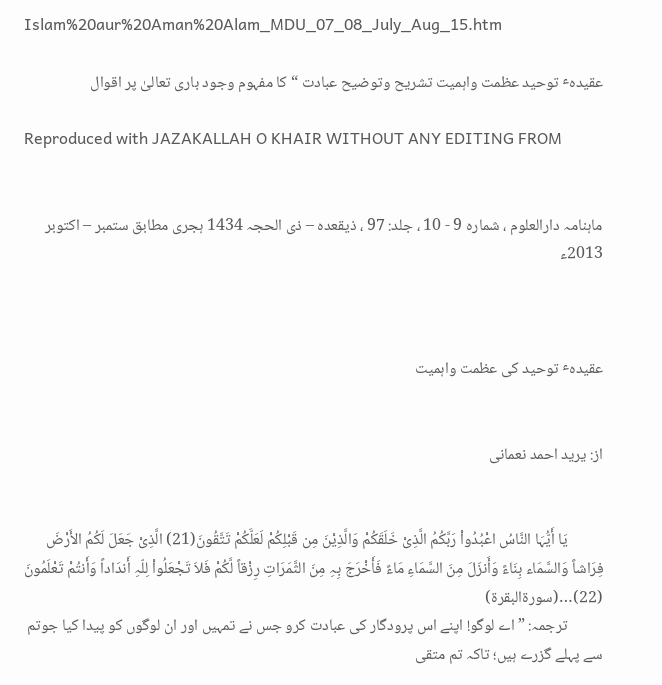Islam%20aur%20Aman%20Alam_MDU_07_08_July_Aug_15.htm

عقیدہٴ توحید عظمت واہمیت تشریح وتوضیح عبادت “کا مفہوم وجود باری تعالیٰ پر اقوال

Reproduced with JAZAKALLAH O KHAIR WITHOUT ANY EDITING FROM


ماہنامہ دارالعلوم ، شمارہ 9 - 10 ، جلد: 97 ، ذیقعدہ – ذی الحجہ 1434 ہجری مطابق ستمبر – اکتوبر 2013ء



عقیدہٴ توحید کی عظمت واہمیت


از: یرید احمد نعمانی


          یَا أَیُّہَا النَّاسُ اعْبُدُواْ رَبَّکُمُ الَّذِیْ خَلَقَکُمْ وَالَّذِیْنَ مِن قَبْلِکُمْ لَعَلَّکُمْ تَتَّقُونَ(21) الَّذِیْ جَعَلَ لَکُمُ الأَرْضَ فِرَاشاً وَالسَّمَاء بِنَاءً وَأَنزَلَ مِنَ السَّمَاءِ مَاءً فَأَخْرَجَ بِہِ مِنَ الثَّمَرَاتِ رِزْقاً لَّکُمْ فَلاَ تَجْعَلُواْ لِلّہِ أَندَاداً وَأَنتُمْ تَعْلَمُونَ (22)…(سورةالبقرة)
          ترجمہ: ”اے لوگو! اپنے اس پرودگار کی عبادت کرو جس نے تمہیں اور ان لوگوں کو پیدا کیا جوتم سے پہلے گزرے ہیں؛ تاکہ تم متقی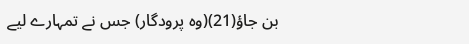بن جاؤ(21)(وہ پرودگار) جس نے تمہارے لیے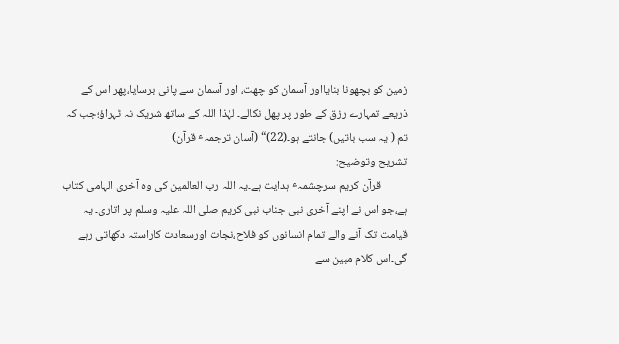زمین کو بچھونا بنایااور آسمان کو چھت، اور آسمان سے پانی برسایا،پھر اس کے ذریعے تمہارے رزق کے طور پر پھل نکالے۔ لہٰذا اللہ کے ساتھ شریک نہ ٹہراؤ؛جب کہ تم ( یہ سب باتیں) جانتے ہو۔(22)“ (آسان ترجمہٴ قرآن)
تشریح وتوضیح:
          قرآن کریم سرچشمہٴ ہدایت ہے۔یہ اللہ رب العالمین کی وہ آخری الہامی کتاب ہے،جو اس نے اپنے آخری نبی جناب نبی کریم صلی اللہ علیہ وسلم پر اتاری۔ یہ قیامت تک آنے والے تمام انسانوں کو فلاح،نجات اورسعادت کاراستہ دکھاتی رہے گی۔اس کلام مبین سے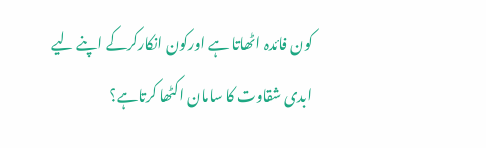کون فائدہ اٹھاتا ہے اورکون انکارکرکے اپنے لیے ابدی شقاوت کا سامان اکٹھا کرتاہے؟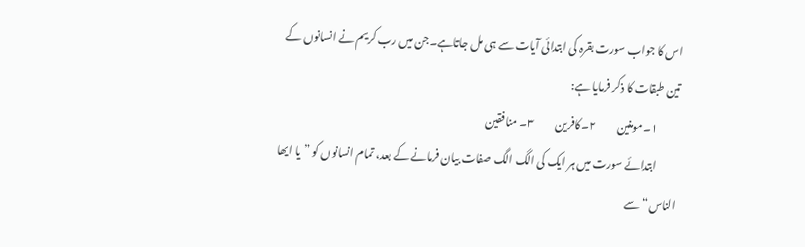اس کا جواب سورت بقرہ کی ابتدائی آیات سے ہی مل جاتاہے۔جن میں رب کریم نے انسانوں کے تین طبقات کا ذکر فرمایا ہے:
          ۱۔مومنین          ۲۔کافرین          ۳۔ منافقین
          ابتدائے سورت میں ہر ایک کی الگ الگ صفات بیان فرمانے کے بعد، تمام انسانوں کو ”یا ایھا الناس“ سے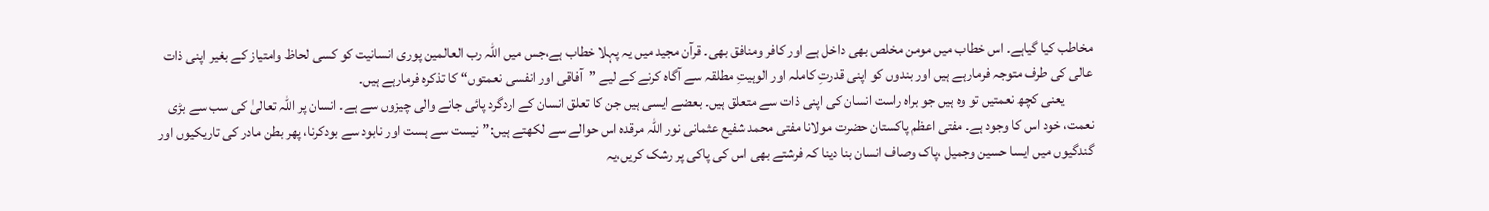مخاطب کیا گیاہے۔ اس خطاب میں مومن مخلص بھی داخل ہے اور کافر ومنافق بھی۔ قرآن مجید میں یہ پہلا خطاب ہے،جس میں اللہ رب العالمین پوری انسانیت کو کسی لحاظ وامتیاز کے بغیر اپنی ذات عالی کی طرف متوجہ فرمارہے ہیں اور بندوں کو اپنی قدرتِ کاملہ اور الوہیتِ مطلقہ سے آگاہ کرنے کے لیے ”آفاقی اور انفسی نعمتوں“ کا تذکرہ فرمارہے ہیں۔
          یعنی کچھ نعمتیں تو وہ ہیں جو براہ راست انسان کی اپنی ذات سے متعلق ہیں۔ بعضے ایسی ہیں جن کا تعلق انسان کے اردگرد پائی جانے والی چیزوں سے ہے۔ انسان پر اللہ تعالیٰ کی سب سے بڑی نعمت، خود اس کا وجود ہے۔ مفتی اعظم پاکستان حضرت مولانا مفتی محمد شفیع عثمانی نور اللہ مرقدہ اس حوالے سے لکھتے ہیں:”نیست سے ہست اور نابود سے بودکرنا، پھر بطن مادر کی تاریکیوں اور گندگیوں میں ایسا حسین وجمیل ،پاک وصاف انسان بنا دینا کہ فرشتے بھی اس کی پاکی پر رشک کریں،یہ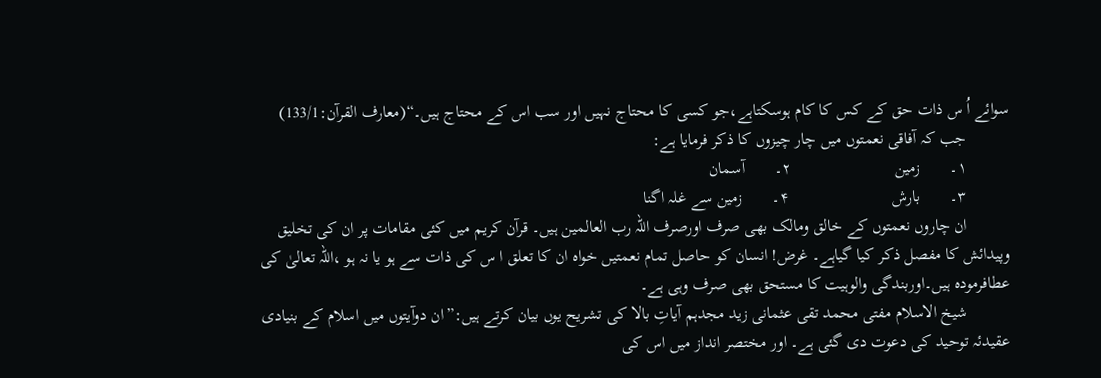سوائے اُ س ذات حق کے کس کا کام ہوسکتاہے،جو کسی کا محتاج نہیں اور سب اس کے محتاج ہیں۔“(معارف القرآن:133/1)
          جب کہ آفاقی نعمتوں میں چار چیزوں کا ذکر فرمایا ہے:
          ۱۔       زمین                        ۲۔       آسمان
          ۳۔       بارش                        ۴۔       زمین سے غلہ اگنا
          ان چاروں نعمتوں کے خالق ومالک بھی صرف اورصرف اللہ رب العالمین ہیں۔ قرآن کریم میں کئی مقامات پر ان کی تخلیق وپیدائش کا مفصل ذکر کیا گیاہے۔ غرض! انسان کو حاصل تمام نعمتیں خواہ ان کا تعلق ا س کی ذات سے ہو یا نہ ہو ،اللہ تعالیٰ کی عطافرمودہ ہیں۔اوربندگی والوہیت کا مستحق بھی صرف وہی ہے۔
          شیخ الاسلام مفتی محمد تقی عثمانی زید مجدہم آیاتِ بالا کی تشریح یوں بیان کرتے ہیں:”ان دوآیتوں میں اسلام کے بنیادی عقیدئہ توحید کی دعوت دی گئی ہے۔ اور مختصر انداز میں اس کی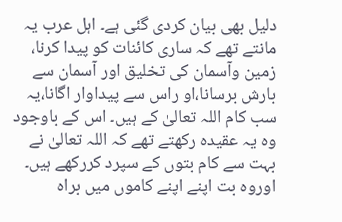دلیل بھی بیان کردی گئی ہے۔ اہل عرب یہ مانتے تھے کہ ساری کائنات کو پیدا کرنا، زمین وآسمان کی تخلیق اور آسمان سے بارش برسانا،او راس سے پیداوار اگانا،یہ سب کام اللہ تعالیٰ کے ہیں۔ اس کے باوجود وہ یہ عقیدہ رکھتے تھے کہ اللہ تعالیٰ نے بہت سے کام بتوں کے سپرد کررکھے ہیں۔ اوروہ بت اپنے اپنے کاموں میں براہ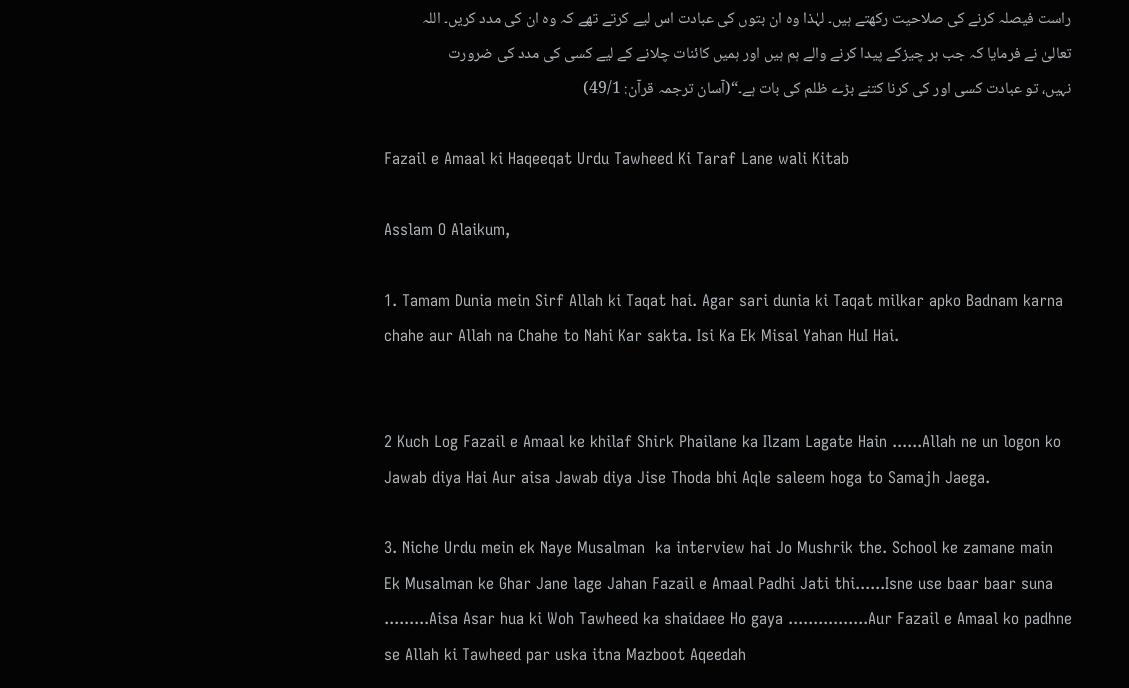راست فیصلہ کرنے کی صلاحیت رکھتے ہیں۔ لہٰذا وہ ان بتوں کی عبادت اس لیے کرتے تھے کہ وہ ان کی مدد کریں۔ اللہ تعالیٰ نے فرمایا کہ جب ہر چیزکے پیدا کرنے والے ہم ہیں اور ہمیں کائنات چلانے کے لیے کسی کی مدد کی ضرورت نہیں، تو عبادت کسی اور کی کرنا کتنے بڑے ظلم کی بات ہے۔“(آسان ترجمہ قرآن: 49/1)

Fazail e Amaal ki Haqeeqat Urdu Tawheed Ki Taraf Lane wali Kitab

Asslam O Alaikum,

1. Tamam Dunia mein Sirf Allah ki Taqat hai. Agar sari dunia ki Taqat milkar apko Badnam karna chahe aur Allah na Chahe to Nahi Kar sakta. Isi Ka Ek Misal Yahan HuI Hai.


2 Kuch Log Fazail e Amaal ke khilaf Shirk Phailane ka Ilzam Lagate Hain ......Allah ne un logon ko Jawab diya Hai Aur aisa Jawab diya Jise Thoda bhi Aqle saleem hoga to Samajh Jaega.

3. Niche Urdu mein ek Naye Musalman  ka interview hai Jo Mushrik the. School ke zamane main Ek Musalman ke Ghar Jane lage Jahan Fazail e Amaal Padhi Jati thi......Isne use baar baar suna .........Aisa Asar hua ki Woh Tawheed ka shaidaee Ho gaya ................Aur Fazail e Amaal ko padhne se Allah ki Tawheed par uska itna Mazboot Aqeedah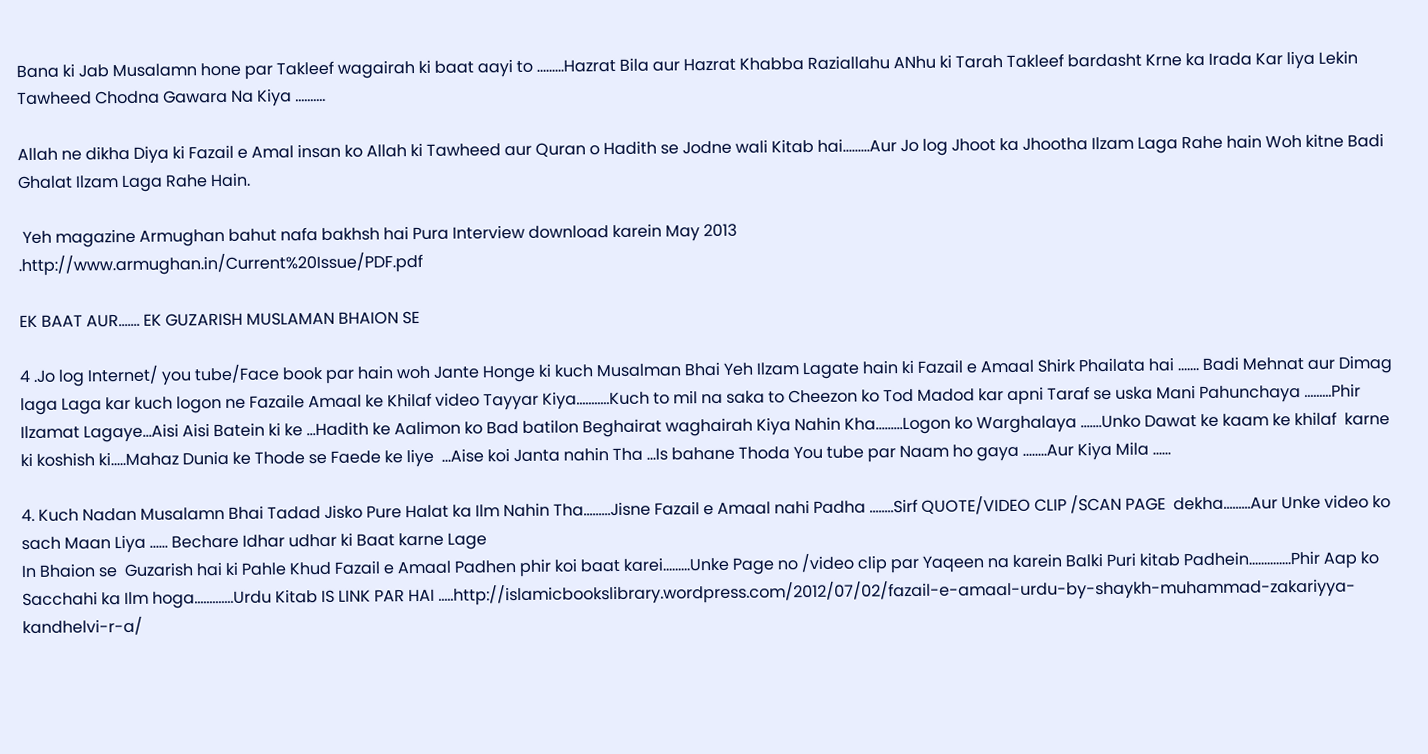Bana ki Jab Musalamn hone par Takleef wagairah ki baat aayi to .........Hazrat Bila aur Hazrat Khabba Raziallahu ANhu ki Tarah Takleef bardasht Krne ka Irada Kar liya Lekin Tawheed Chodna Gawara Na Kiya ..........

Allah ne dikha Diya ki Fazail e Amal insan ko Allah ki Tawheed aur Quran o Hadith se Jodne wali Kitab hai.........Aur Jo log Jhoot ka Jhootha Ilzam Laga Rahe hain Woh kitne Badi Ghalat Ilzam Laga Rahe Hain.

 Yeh magazine Armughan bahut nafa bakhsh hai Pura Interview download karein May 2013
.http://www.armughan.in/Current%20Issue/PDF.pdf

EK BAAT AUR....... EK GUZARISH MUSLAMAN BHAION SE

4 .Jo log Internet/ you tube/Face book par hain woh Jante Honge ki kuch Musalman Bhai Yeh Ilzam Lagate hain ki Fazail e Amaal Shirk Phailata hai ....... Badi Mehnat aur Dimag laga Laga kar kuch logon ne Fazaile Amaal ke Khilaf video Tayyar Kiya...........Kuch to mil na saka to Cheezon ko Tod Madod kar apni Taraf se uska Mani Pahunchaya .........Phir Ilzamat Lagaye...Aisi Aisi Batein ki ke ...Hadith ke Aalimon ko Bad batilon Beghairat waghairah Kiya Nahin Kha.........Logon ko Warghalaya .......Unko Dawat ke kaam ke khilaf  karne ki koshish ki.....Mahaz Dunia ke Thode se Faede ke liye  ...Aise koi Janta nahin Tha ...Is bahane Thoda You tube par Naam ho gaya ........Aur Kiya Mila ......

4. Kuch Nadan Musalamn Bhai Tadad Jisko Pure Halat ka Ilm Nahin Tha.........Jisne Fazail e Amaal nahi Padha ........Sirf QUOTE/VIDEO CLIP /SCAN PAGE  dekha.........Aur Unke video ko sach Maan Liya ...... Bechare Idhar udhar ki Baat karne Lage
In Bhaion se  Guzarish hai ki Pahle Khud Fazail e Amaal Padhen phir koi baat karei.........Unke Page no /video clip par Yaqeen na karein Balki Puri kitab Padhein..............Phir Aap ko Sacchahi ka Ilm hoga.............Urdu Kitab IS LINK PAR HAI .....http://islamicbookslibrary.wordpress.com/2012/07/02/fazail-e-amaal-urdu-by-shaykh-muhammad-zakariyya-kandhelvi-r-a/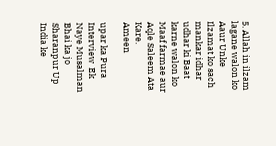5. Allah in ilzam lagane walon ko Aaur Unke Ilzamat ko sach mankar idhar udhar ki Baat karne walon ko Maaf farmae aur Aqle Saleem Ata Kare.
Ameen

upar ka Pura Interview  Ek Naye Musalman Bhai ka jo Sharanpur Up India ke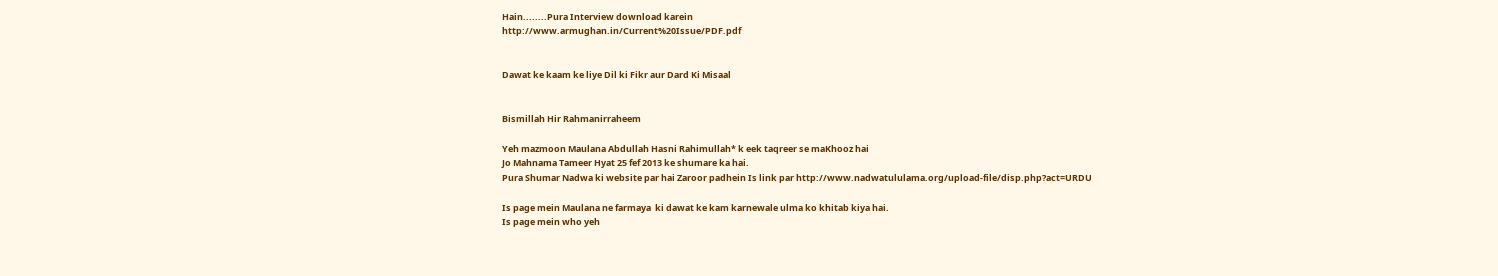Hain........Pura Interview download karein
http://www.armughan.in/Current%20Issue/PDF.pdf


Dawat ke kaam ke liye Dil ki Fikr aur Dard Ki Misaal


Bismillah Hir Rahmanirraheem

Yeh mazmoon Maulana Abdullah Hasni Rahimullah* k eek taqreer se maKhooz hai
Jo Mahnama Tameer Hyat 25 fef 2013 ke shumare ka hai.
Pura Shumar Nadwa ki website par hai Zaroor padhein Is link par http://www.nadwatululama.org/upload-file/disp.php?act=URDU

Is page mein Maulana ne farmaya  ki dawat ke kam karnewale ulma ko khitab kiya hai.
Is page mein who yeh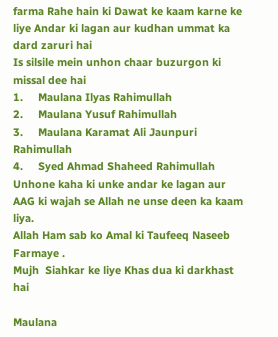farma Rahe hain ki Dawat ke kaam karne ke liye Andar ki lagan aur kudhan ummat ka dard zaruri hai
Is silsile mein unhon chaar buzurgon ki missal dee hai
1.     Maulana Ilyas Rahimullah
2.     Maulana Yusuf Rahimullah
3.     Maulana Karamat Ali Jaunpuri Rahimullah
4.     Syed Ahmad Shaheed Rahimullah
Unhone kaha ki unke andar ke lagan aur AAG ki wajah se Allah ne unse deen ka kaam liya.
Allah Ham sab ko Amal ki Taufeeq Naseeb Farmaye .
Mujh  Siahkar ke liye Khas dua ki darkhast hai

Maulana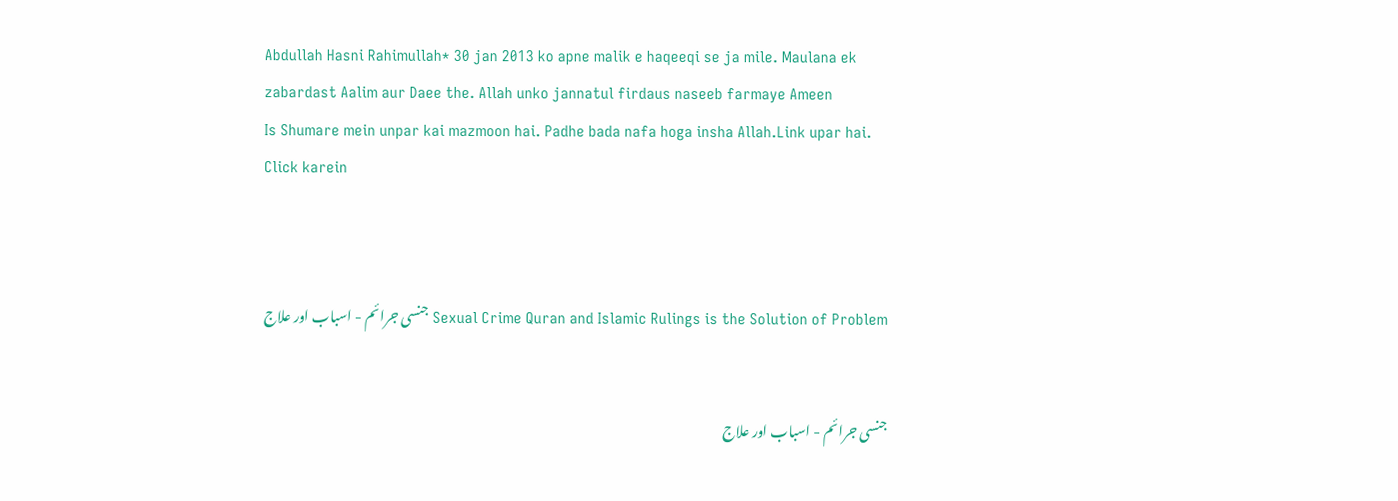Abdullah Hasni Rahimullah* 30 jan 2013 ko apne malik e haqeeqi se ja mile. Maulana ek zabardast Aalim aur Daee the. Allah unko jannatul firdaus naseeb farmaye Ameen
Is Shumare mein unpar kai mazmoon hai. Padhe bada nafa hoga insha Allah.Link upar hai. Click karein



Sexual Crime Quran and Islamic Rulings is the Solution of Problem جنسی جرائم - اسباب اور علاج


جنسی جرائم - اسباب اور علاج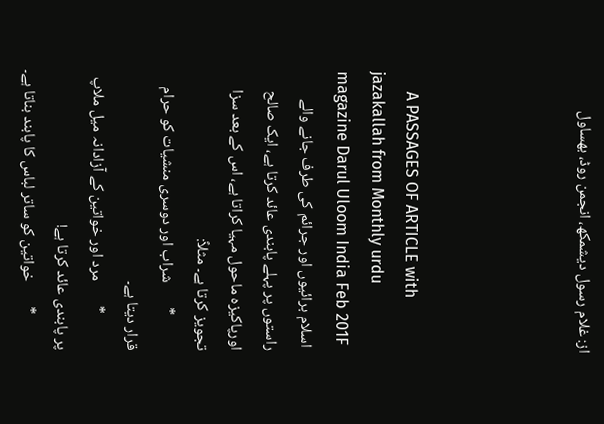از: غلام رسول دیشمکھ، انجمن روڈ، بھساول




     A PASSAGES OF ARTICLE with jazakallah from Monthly urdu magazine Darul Uloom India Feb 201F
 اسلام برائیوں اور جرائم کی طرف جانے والے راستوں پر پہلے پابندی عائد کرتا ہے، ایک صالح اورپاکیزہ ماحول مہیا کراتا ہے، اس کے بعد سزا تجویز کرتا ہے۔ مثلاً:
          *       شراب اور دوسری منشیات کو حرام قرار دیتا ہے۔
          *       مرد اور خواتین کے آزادانہ میل ملاپ پر پابندی عائد کرتا ہے!
          *       خواتین کو ساتر لباس کا پابند بناتا ہے۔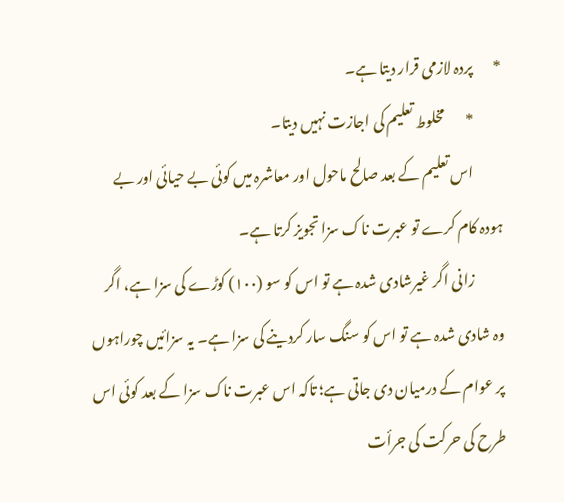*       پردہ لازمی قرار دیتا ہے۔
          *       مخلوط تعلیم کی اجازت نہیں دیتا۔
          اس تعلیم کے بعد صالح ماحول اور معاشرہ میں کوئی بے حیائی اور بے ہودہ کام کرے تو عبرت ناک سزا تجویز کرتا ہے۔
          زانی اگر غیرشادی شدہ ہے تو اس کو سو (۱۰۰) کوڑے کی سزا ہے، اگر وہ شادی شدہ ہے تو اس کو سنگ سار کردینے کی سزا ہے۔ یہ سزائیں چوراہوں پر عوام کے درمیان دی جاتی ہے؛ تاکہ اس عبرت ناک سزا کے بعد کوئی اس طرح کی حرکت کی جرأت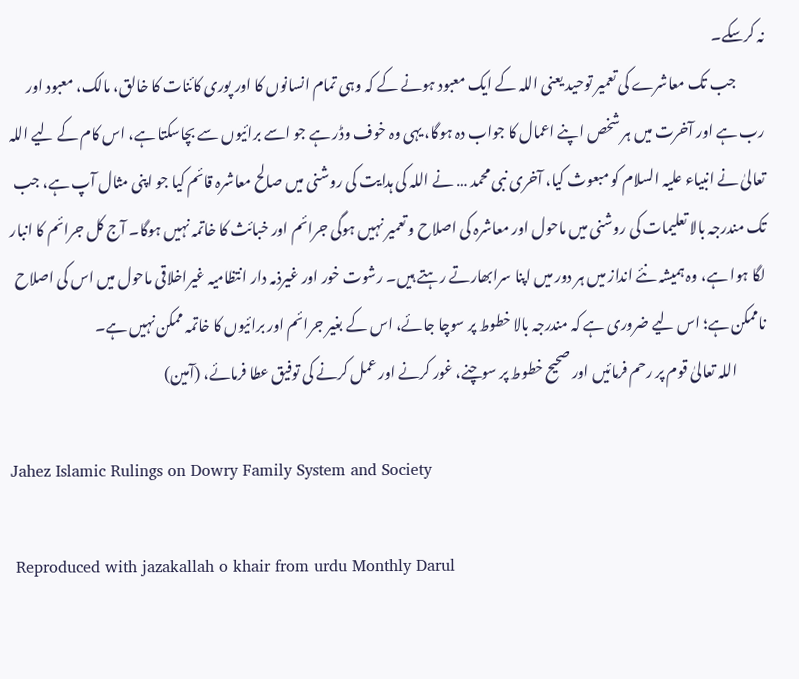نہ کرسکے۔
          جب تک معاشرے کی تعمیر توحید یعنی اللہ کے ایک معبود ہونے کے کہ وہی تمام انسانوں کا اور پوری کائنات کا خالق، مالک، معبود اور رب ہے اور آخرت میں ہر شخص اپنے اعمال کا جواب دہ ہوگا، یہی وہ خوف وڈر ہے جو اسے برائیوں سے بچاسکتا ہے، اس کام کے لیے اللہ تعالیٰ نے انبیاء علیہ السلام کو مبعوث کیا، آخری نبی محمد … نے اللہ کی ہدایت کی روشنی میں صالح معاشرہ قائم کیا جو اپنی مثال آپ ہے، جب تک مندرجہ بالا تعلیمات کی روشنی میں ماحول اور معاشرہ کی اصلاح و تعمیر نہیں ہوگی جرائم اور خبائث کا خاتمہ نہیں ہوگا۔ آج کل جرائم کا انبار لگا ہوا ہے، وہ ہمیشہ نئے انداز میں ہر دور میں اپنا سرابھارتے رہتے ہیں۔ رشوت خور اور غیرذمہ دار انتظامیہ غیراخلاقی ماحول میں اس کی اصلاح ناممکن ہے؛ اس لیے ضروری ہے کہ مندرجہ بالا خطوط پر سوچا جائے، اس کے بغیر جرائم اور برائیوں کا خاتمہ ممکن نہیں ہے۔
          اللہ تعالیٰ قوم پر رحم فرمائیں اور صحیح خطوط پر سوچنے، غور کرنے اور عمل کرنے کی توفیق عطا فرمائے، (آمین)

Jahez Islamic Rulings on Dowry Family System and Society

 Reproduced with jazakallah o khair from urdu Monthly Darul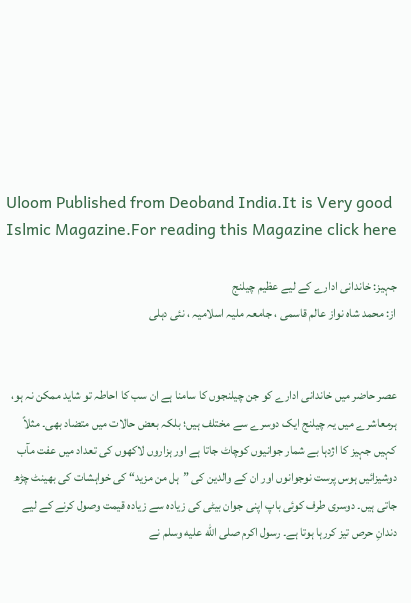Uloom Published from Deoband India.It is Very good Islmic Magazine.For reading this Magazine click here

جہیز: خاندانی ادارے کے لیے عظیم چیلنج
از: محمد شاہ نواز عالم قاسمی ، جامعہ ملیہ اسلامیہ ، نئی دہلی


عصر حاضر میں خاندانی ادارے کو جن چیلنجوں کا سامنا ہے ان سب کا احاطہ تو شاید ممکن نہ ہو، ہرمعاشرے میں یہ چیلنج ایک دوسرے سے مختلف ہیں؛ بلکہ بعض حالات میں متضاد بھی۔ مثلاً کہیں جہیز کا اژدہا بے شمار جوانیوں کوچاٹ جاتا ہے اور ہزاروں لاکھوں کی تعداد میں عفت مآب دوشیزائیں ہوس پرست نوجوانوں اور ان کے والدین کی ”ہل من مزید“ کی خواہشات کی بھینٹ چڑھ جاتی ہیں۔ دوسری طرف کوئی باپ اپنی جوان بیٹی کی زیادہ سے زیادہ قیمت وصول کرنے کے لیے دندانِ حرص تیز کررہا ہوتا ہے۔ رسول اکرم صلى الله عليه وسلم نے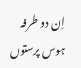اِن دو طرفہ ہوس پرستوں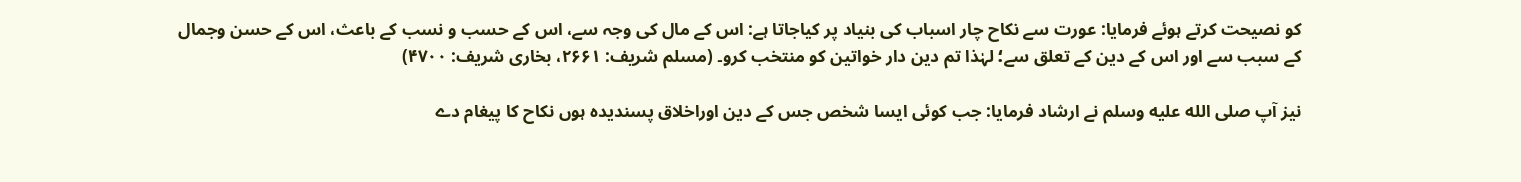کو نصیحت کرتے ہوئے فرمایا: عورت سے نکاح چار اسباب کی بنیاد پر کیاجاتا ہے: اس کے مال کی وجہ سے، اس کے حسب و نسب کے باعث، اس کے حسن وجمال کے سبب سے اور اس کے دین کے تعلق سے؛ لہٰذا تم دین دار خواتین کو منتخب کرو۔ (مسلم شریف: ۲۶۶۱، بخاری شریف: ۴۷۰۰)

نیز آپ صلى الله عليه وسلم نے ارشاد فرمایا: جب کوئی ایسا شخص جس کے دین اوراخلاق پسندیدہ ہوں نکاح کا پیغام دے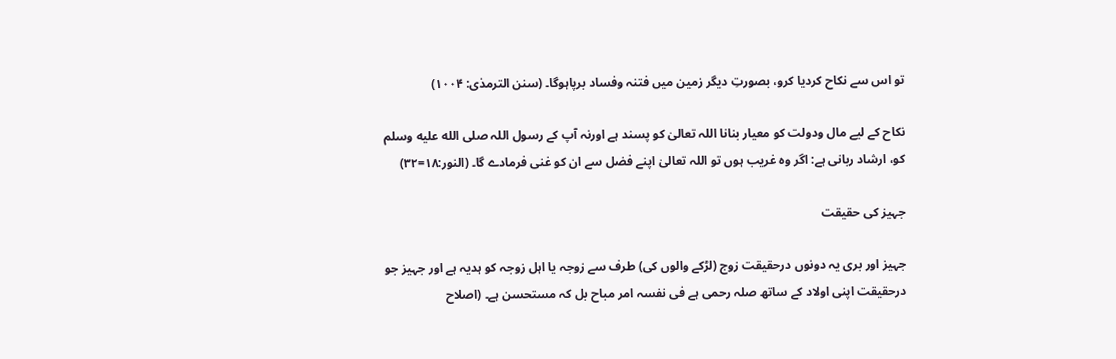تو اس سے نکاح کردیا کرو، بصورتِ دیگر زمین میں فتنہ وفساد برپاہوگا۔ (سنن الترمذی: ۱۰۰۴)

نکاح کے لیے مال ودولت کو معیار بنانا اللہ تعالیٰ کو پسند ہے اورنہ آپ کے رسول اللہ صلى الله عليه وسلم کو، ارشاد ربانی ہے: اگر وہ غریب ہوں تو اللہ تعالیٰ اپنے فضل سے ان کو غنی فرمادے گا۔ (النور:۱۸=۳۲)

جہیز کی حقیقت

جہیز اور بری یہ دونوں درحقیقت زوج (لڑکے والوں کی) طرف سے زوجہ یا اہل زوجہ کو ہدیہ ہے اور جہیز جو درحقیقت اپنی اولاد کے ساتھ صلہ رحمی ہے فی نفسہ امر مباح بل کہ مستحسن ہے۔ (اصلاح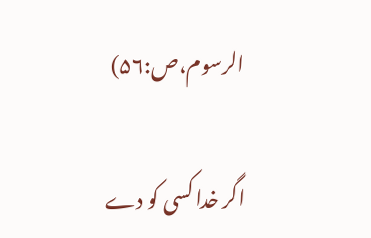الرسوم،ص:۵۶)

اگر خدا کسی کو دے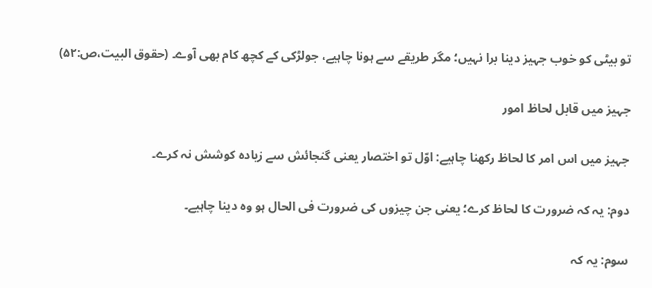تو بیٹی کو خوب جہیز دینا برا نہیں؛ مگر طریقے سے ہونا چاہیے، جولڑکی کے کچھ کام بھی آوے۔ (حقوق البیت،ص:۵۲)

جہیز میں قابل لحاظ امور

جہیز میں اس امر کا لحاظ رکھنا چاہیے: اوّل تو اختصار یعنی گنجائش سے زیادہ کوشش نہ کرے۔

دوم: یہ کہ ضرورت کا لحاظ کرے؛ یعنی جن چیزوں کی ضرورت فی الحال ہو وہ دینا چاہیے۔

سوم: یہ کہ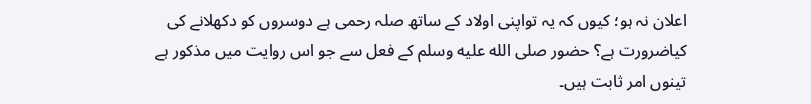اعلان نہ ہو؛ کیوں کہ یہ تواپنی اولاد کے ساتھ صلہ رحمی ہے دوسروں کو دکھلانے کی کیاضرورت ہے؟ حضور صلى الله عليه وسلم کے فعل سے جو اس روایت میں مذکور ہے تینوں امر ثابت ہیں۔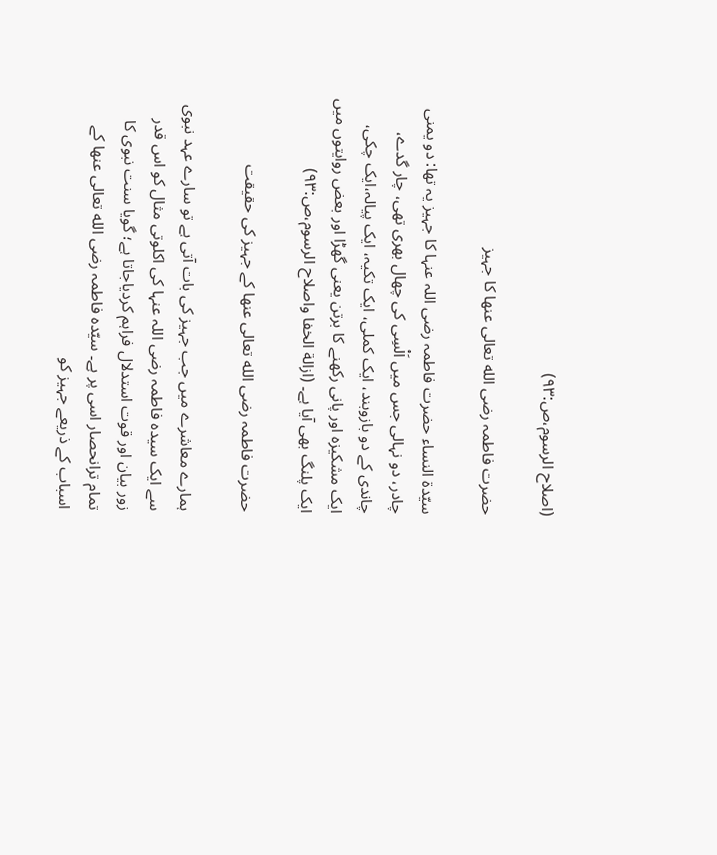(اصلاح الرسوم،ص:۹۳)

حضرت فاطمہ رضى الله تعالى عنها کا جہیز

سیّدة النساء حضرت فاطمہ رضی اللہ عنہا کا جہیز یہ تھا: دو یمنی چادر، دو نہالی جس میں اَلْسِی کی چھال بھری تھی، چار گدے، چاندی کے دو بازوبند، ایک کملی، ایک تکیہ، ایک پیالہ،ایک چکی، ایک مشکیزہ اور پانی رکھنے کا برتن یعنی گھڑا اور بعض روایتوں میں ایک پلنگ بھی آیا ہے۔ (ازالة الخفا واصلاح الرسوم،ص:۹۳)

حضرت فاطمہ رضى الله تعالى عنها کے جہیز کی حقیقت

ہمارے معاشرے میں جب جہیز کی بات آتی ہے تو سارے عہد نبوی سے ایک سیدہ فاطمہ رضی اللہ عنہا کی اکلوتی مثال کو اس قدر زور بیان اور قوت استدلال فراہم کردیاجاتا ہے؛ گویا سنت نبوی کا تمام ترانحصار اسی پر ہے۔ سیّدہ فاطمہ رضى الله تعالى عنها کے اسباب کے ذریعے جہیز کو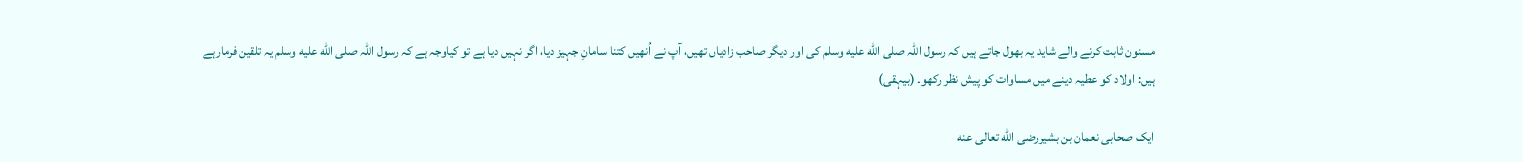مسنون ثابت کرنے والے شاید یہ بھول جاتے ہیں کہ رسول اللہ صلى الله عليه وسلم کی اور دیگر صاحب زادیاں تھیں، آپ نے اُنھیں کتنا سامانِ جہیز دیا، اگر نہیں دیا ہے تو کیاوجہ ہے کہ رسول اللہ صلى الله عليه وسلم یہ تلقین فرمارہے ہیں: اولاد کو عطیہ دینے میں مساوات کو پیش نظر رکھو۔ (بیہقی)

ایک صحابی نعمان بن بشیررضى الله تعالى عنه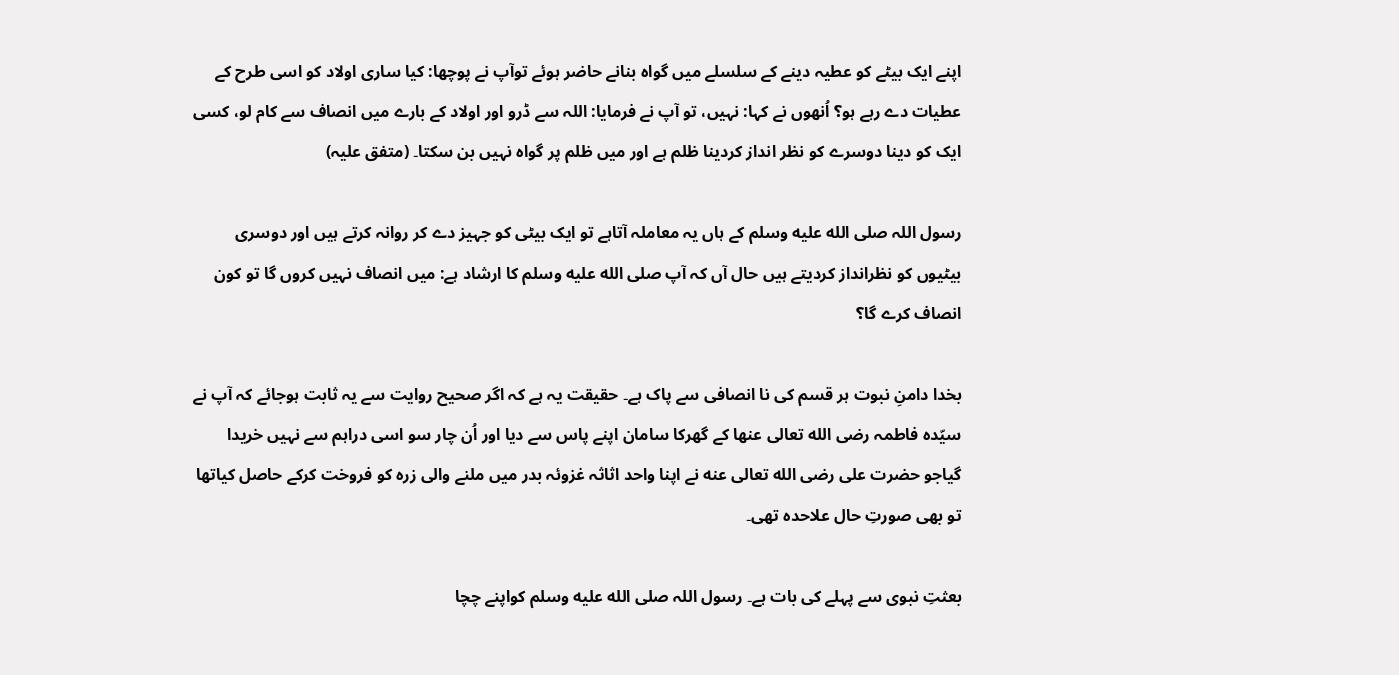اپنے ایک بیٹے کو عطیہ دینے کے سلسلے میں گواہ بنانے حاضر ہوئے توآپ نے پوچھا: کیا ساری اولاد کو اسی طرح کے عطیات دے رہے ہو؟ اُنھوں نے کہا: نہیں، تو آپ نے فرمایا: اللہ سے ڈرو اور اولاد کے بارے میں انصاف سے کام لو، کسی ایک کو دینا دوسرے کو نظر انداز کردینا ظلم ہے اور میں ظلم پر گواہ نہیں بن سکتا۔ (متفق علیہ)

رسول اللہ صلى الله عليه وسلم کے ہاں یہ معاملہ آتاہے تو ایک بیٹی کو جہیز دے کر روانہ کرتے ہیں اور دوسری بیٹیوں کو نظرانداز کردیتے ہیں حال آں کہ آپ صلى الله عليه وسلم کا ارشاد ہے: میں انصاف نہیں کروں گا تو کون انصاف کرے گا؟

بخدا دامنِ نبوت ہر قسم کی نا انصافی سے پاک ہے۔ حقیقت یہ ہے کہ اگر صحیح روایت سے یہ ثابت ہوجائے کہ آپ نے سیّدہ فاطمہ رضى الله تعالى عنها کے گھرکا سامان اپنے پاس سے دیا اور اُن چار سو اسی دراہم سے نہیں خریدا گیاجو حضرت علی رضى الله تعالى عنه نے اپنا واحد اثاثہ غزوئہ بدر میں ملنے والی زرہ کو فروخت کرکے حاصل کیاتھا تو بھی صورتِ حال علاحدہ تھی۔

بعثتِ نبوی سے پہلے کی بات ہے۔ رسول اللہ صلى الله عليه وسلم کواپنے چچا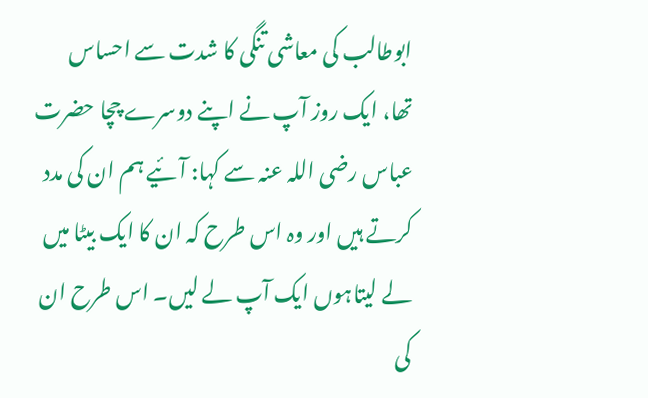ابوطالب کی معاشی تنگی کا شدت سے احساس تھا، ایک روز آپ نے اپنے دوسرے چچا حضرت عباس رضی اللہ عنہ سے کہا: آئیے ہم ان کی مدد کرتے ہیں اور وہ اس طرح کہ ان کا ایک بیٹا میں لے لیتاہوں ایک آپ لے لیں۔ اس طرح ان کی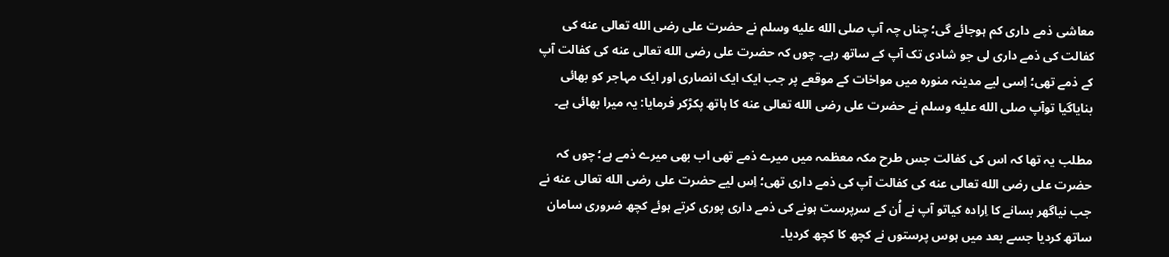معاشی ذمے داری کم ہوجائے گی؛ چناں چہ آپ صلى الله عليه وسلم نے حضرت علی رضى الله تعالى عنه کی کفالت کی ذمے داری لی جو شادی تک آپ کے ساتھ رہے۔ چوں کہ حضرت علی رضى الله تعالى عنه کی کفالت آپ کے ذمے تھی؛ اِسی لیے مدینہ منورہ میں مواخات کے موقعے پر جب ایک ایک انصاری اور ایک مہاجر کو بھائی بنایاگیا توآپ صلى الله عليه وسلم نے حضرت علی رضى الله تعالى عنه کا ہاتھ پکڑکر فرمایا: یہ میرا بھائی ہے۔

مطلب یہ تھا کہ اس کی کفالت جس طرح مکہ معظمہ میں میرے ذمے تھی اب بھی میرے ذمے ہے؛ چوں کہ حضرت علی رضى الله تعالى عنه کی کفالت آپ کی ذمے داری تھی؛ اِس لیے حضرت علی رضى الله تعالى عنه نے جب نیاگھر بسانے کا اِرادہ کیاتو آپ نے اُن کے سرپرست ہونے کی ذمے داری پوری کرتے ہوئے کچھ ضروری سامان ساتھ کردیا جسے بعد میں ہوس پرستوں نے کچھ کا کچھ کردیا۔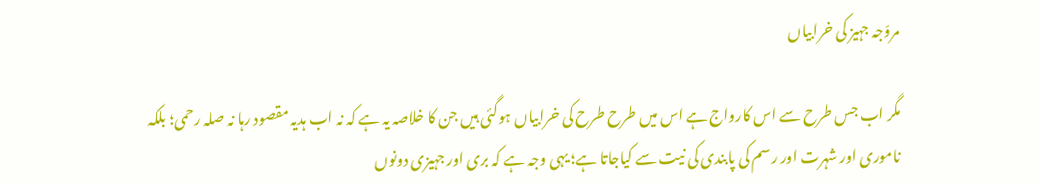مروّجہ جہیز کی خرابیاں

مگر اب جس طرح سے اس کارواج ہے اس میں طرح طرح کی خرابیاں ہوگئی ہیں جن کا خلاصہ یہ ہے کہ نہ اب ہدیہ مقصود رہا نہ صلہ رحمی؛ بلکہ ناموری اور شہرت اور رسم کی پابندی کی نیت سے کیاجاتا ہے؛ یہی وجہ ہے کہ بری اور جہیزی دونوں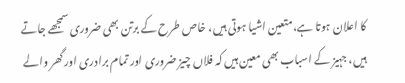کا اعلان ہوتا ہے،متعین اشیا ہوتی ہیں، خاص طرح کے برتن بھی ضروری سمجھے جاتے ہیں، جہیز کے اسباب بھی معین ہیں کہ فلاں چیز ضروری اور تمام برادری اور گھر والے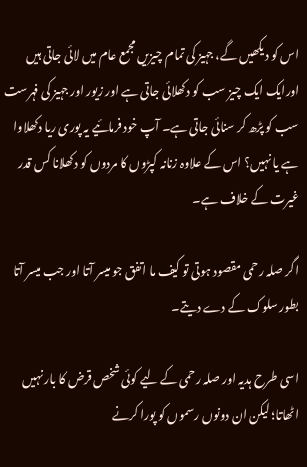اس کو دیکھیں گے، جہیز کی تمام چیزیں مجمع عام میں لائی جاتی ہیں اورایک ایک چیز سب کو دکھلائی جاتی ہے اور زیور اور جہیز کی فہرست سب کو پڑھ کر سنائی جاتی ہے۔ آپ خود فرمائیے یہ پوری ریا دکھلاوا ہے یا نہیں؟ اس کے علاوہ زنانہ کپڑوں کا مردوں کو دکھلانا کس قدر غیرت کے خلاف ہے۔

اگر صلہ رحمی مقصود ہوتی تو کیف ما اتفق جو میسر آتا اور جب میسر آتا بطور سلوک کے دے دیتے۔

اسی طرح ہدیہ اور صلہ رحمی کے لیے کوئی شخص قرض کا بار نہیں اٹھاتا؛ لیکن ان دونوں رسموں کو پورا کرنے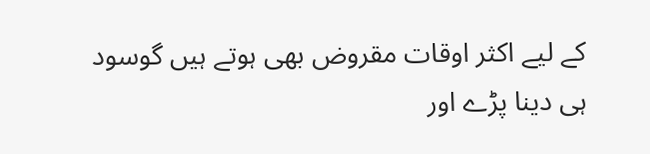کے لیے اکثر اوقات مقروض بھی ہوتے ہیں گوسود ہی دینا پڑے اور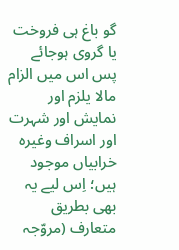گو باغ ہی فروخت یا گروی ہوجائے پس اس میں الزام مالا یلزم اور نمایش اور شہرت اور اسراف وغیرہ خرابیاں موجود ہیں؛ اِس لیے یہ بھی بطریق متعارف (مروّجہ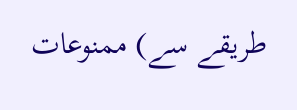طریقے سے) ممنوعات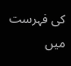کی فہرست میں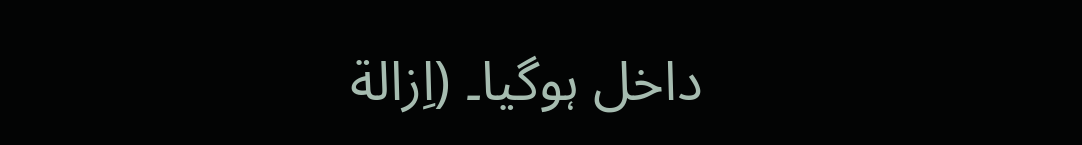داخل ہوگیا۔ (اِزالة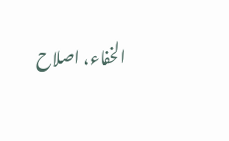الخفاء، اصلاح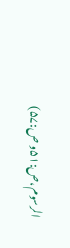الرسوم،ص:۵۱و ص:۵۷)